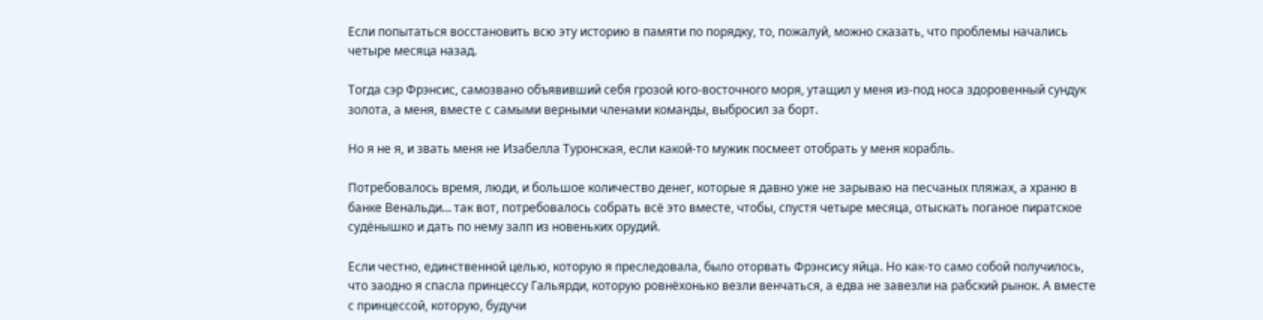Если попытаться восстановить всю эту историю в памяти по порядку, то, пожалуй, можно сказать, что проблемы начались четыре месяца назад.

Тогда сэр Фрэнсис, самозвано объявивший себя грозой юго-восточного моря, утащил у меня из-под носа здоровенный сундук золота, а меня, вместе с самыми верными членами команды, выбросил за борт.

Но я не я, и звать меня не Изабелла Туронская, если какой-то мужик посмеет отобрать у меня корабль.

Потребовалось время, люди, и большое количество денег, которые я давно уже не зарываю на песчаных пляжах, а храню в банке Венальди… так вот, потребовалось собрать всё это вместе, чтобы, спустя четыре месяца, отыскать поганое пиратское судёнышко и дать по нему залп из новеньких орудий.

Если честно, единственной целью, которую я преследовала, было оторвать Фрэнсису яйца. Но как-то само собой получилось, что заодно я спасла принцессу Гальярди, которую ровнёхонько везли венчаться, а едва не завезли на рабский рынок. А вместе с принцессой, которую, будучи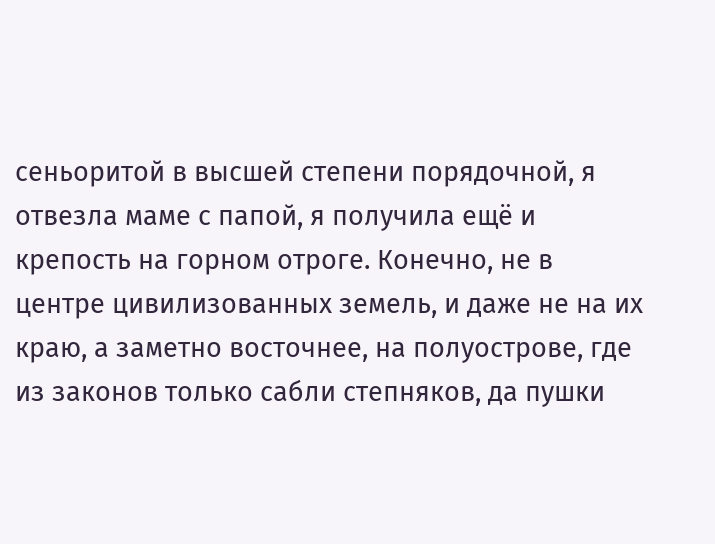сеньоритой в высшей степени порядочной, я отвезла маме с папой, я получила ещё и крепость на горном отроге. Конечно, не в центре цивилизованных земель, и даже не на их краю, а заметно восточнее, на полуострове, где из законов только сабли степняков, да пушки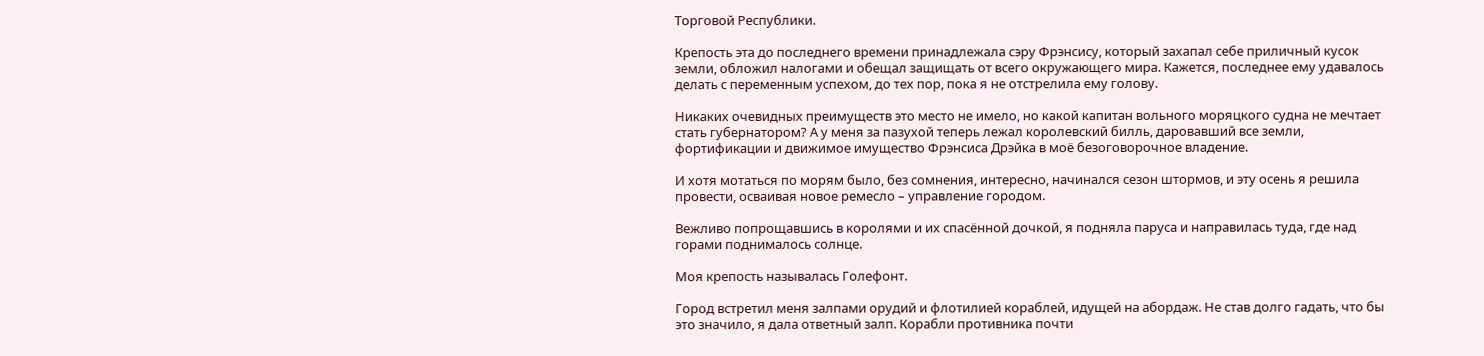Торговой Республики.

Крепость эта до последнего времени принадлежала сэру Фрэнсису, который захапал себе приличный кусок земли, обложил налогами и обещал защищать от всего окружающего мира. Кажется, последнее ему удавалось делать с переменным успехом, до тех пор, пока я не отстрелила ему голову.

Никаких очевидных преимуществ это место не имело, но какой капитан вольного моряцкого судна не мечтает стать губернатором? А у меня за пазухой теперь лежал королевский билль, даровавший все земли, фортификации и движимое имущество Фрэнсиса Дрэйка в моё безоговорочное владение.

И хотя мотаться по морям было, без сомнения, интересно, начинался сезон штормов, и эту осень я решила провести, осваивая новое ремесло – управление городом.

Вежливо попрощавшись в королями и их спасённой дочкой, я подняла паруса и направилась туда, где над горами поднималось солнце.

Моя крепость называлась Голефонт.

Город встретил меня залпами орудий и флотилией кораблей, идущей на абордаж. Не став долго гадать, что бы это значило, я дала ответный залп. Корабли противника почти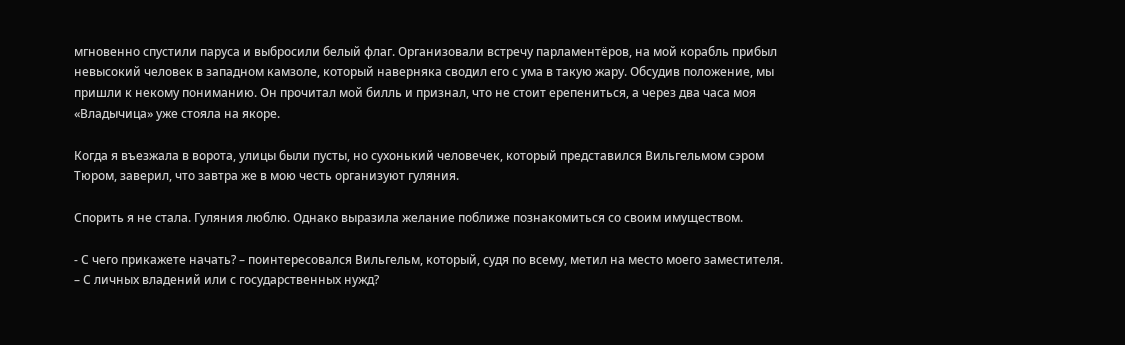мгновенно спустили паруса и выбросили белый флаг. Организовали встречу парламентёров, на мой корабль прибыл невысокий человек в западном камзоле, который наверняка сводил его с ума в такую жару. Обсудив положение, мы пришли к некому пониманию. Он прочитал мой билль и признал, что не стоит ерепениться, а через два часа моя «Владычица» уже стояла на якоре.

Когда я въезжала в ворота, улицы были пусты, но сухонький человечек, который представился Вильгельмом сэром Тюром, заверил, что завтра же в мою честь организуют гуляния.

Спорить я не стала. Гуляния люблю. Однако выразила желание поближе познакомиться со своим имуществом.

- С чего прикажете начать? – поинтересовался Вильгельм, который, судя по всему, метил на место моего заместителя. – С личных владений или с государственных нужд?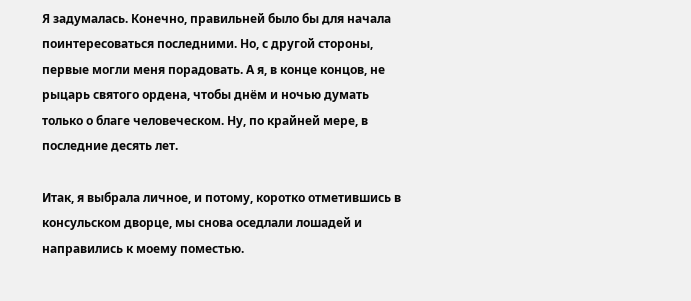Я задумалась. Конечно, правильней было бы для начала поинтересоваться последними. Но, с другой стороны, первые могли меня порадовать. А я, в конце концов, не рыцарь святого ордена, чтобы днём и ночью думать только о благе человеческом. Ну, по крайней мере, в последние десять лет.

Итак, я выбрала личное, и потому, коротко отметившись в консульском дворце, мы снова оседлали лошадей и направились к моему поместью.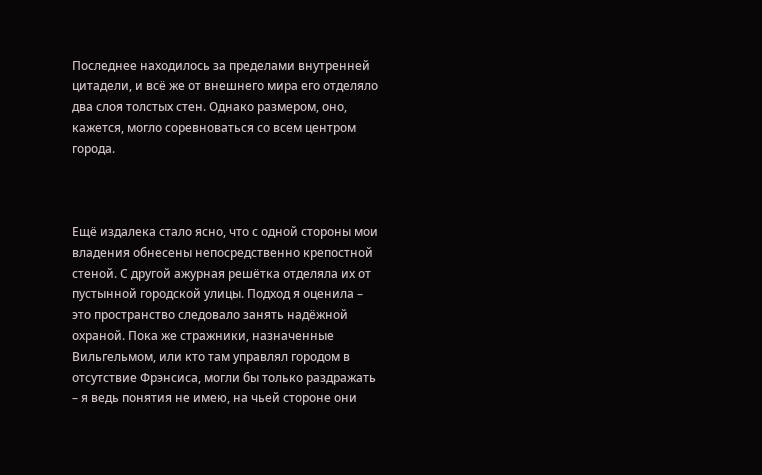Последнее находилось за пределами внутренней цитадели, и всё же от внешнего мира его отделяло два слоя толстых стен. Однако размером, оно, кажется, могло соревноваться со всем центром города.



Ещё издалека стало ясно, что с одной стороны мои владения обнесены непосредственно крепостной стеной. С другой ажурная решётка отделяла их от пустынной городской улицы. Подход я оценила – это пространство следовало занять надёжной охраной. Пока же стражники, назначенные Вильгельмом, или кто там управлял городом в отсутствие Фрэнсиса, могли бы только раздражать – я ведь понятия не имею, на чьей стороне они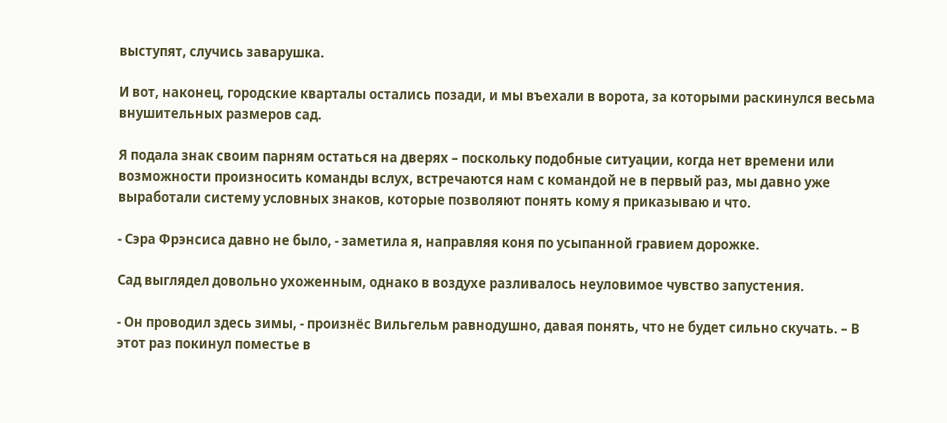выступят, случись заварушка.

И вот, наконец, городские кварталы остались позади, и мы въехали в ворота, за которыми раскинулся весьма внушительных размеров сад.

Я подала знак своим парням остаться на дверях – поскольку подобные ситуации, когда нет времени или возможности произносить команды вслух, встречаются нам с командой не в первый раз, мы давно уже выработали систему условных знаков, которые позволяют понять кому я приказываю и что.

- Сэра Фрэнсиса давно не было, - заметила я, направляя коня по усыпанной гравием дорожке.

Сад выглядел довольно ухоженным, однако в воздухе разливалось неуловимое чувство запустения.

- Он проводил здесь зимы, - произнёс Вильгельм равнодушно, давая понять, что не будет сильно скучать. – В этот раз покинул поместье в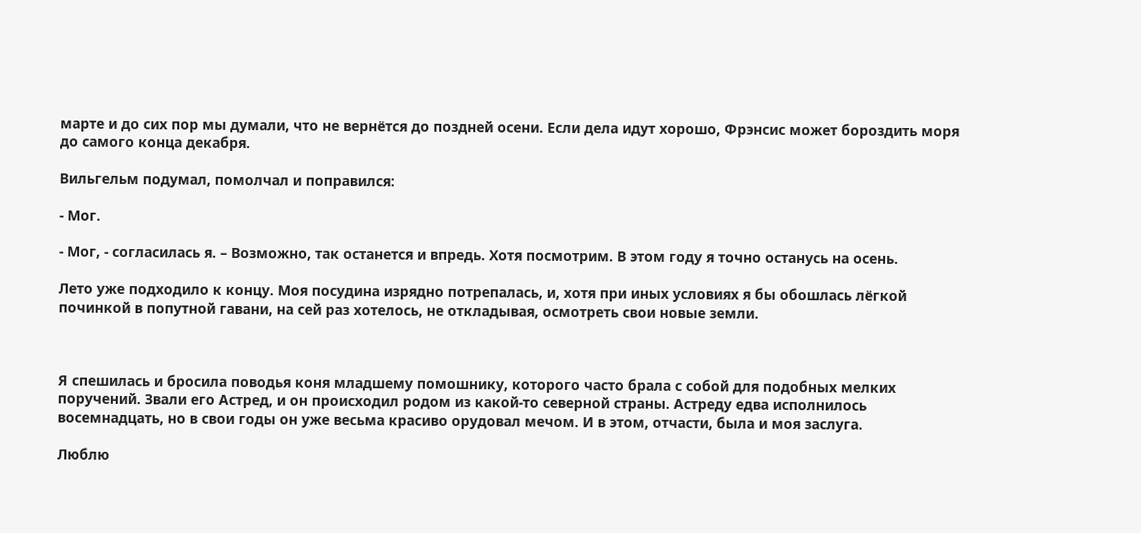марте и до сих пор мы думали, что не вернётся до поздней осени. Если дела идут хорошо, Фрэнсис может бороздить моря до самого конца декабря.

Вильгельм подумал, помолчал и поправился:

- Мог.

- Мог, - согласилась я. – Возможно, так останется и впредь. Хотя посмотрим. В этом году я точно останусь на осень.

Лето уже подходило к концу. Моя посудина изрядно потрепалась, и, хотя при иных условиях я бы обошлась лёгкой починкой в попутной гавани, на сей раз хотелось, не откладывая, осмотреть свои новые земли.



Я спешилась и бросила поводья коня младшему помошнику, которого часто брала с собой для подобных мелких поручений. Звали его Астред, и он происходил родом из какой-то северной страны. Астреду едва исполнилось восемнадцать, но в свои годы он уже весьма красиво орудовал мечом. И в этом, отчасти, была и моя заслуга.

Люблю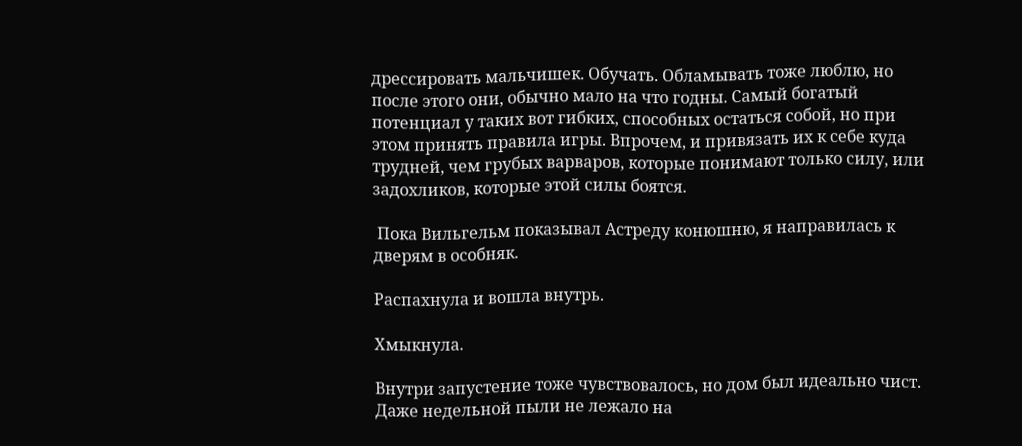дрессировать мальчишек. Обучать. Обламывать тоже люблю, но после этого они, обычно мало на что годны. Самый богатый потенциал у таких вот гибких, способных остаться собой, но при этом принять правила игры. Впрочем, и привязать их к себе куда трудней, чем грубых варваров, которые понимают только силу, или задохликов, которые этой силы боятся.

 Пока Вильгельм показывал Астреду конюшню, я направилась к дверям в особняк.

Распахнула и вошла внутрь.

Хмыкнула.

Внутри запустение тоже чувствовалось, но дом был идеально чист. Даже недельной пыли не лежало на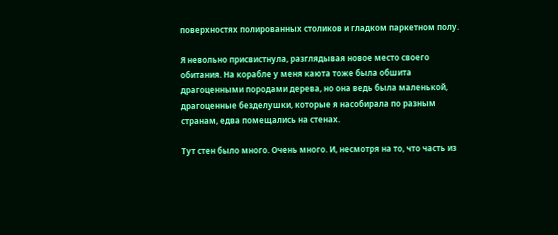поверхностях полированных столиков и гладком паркетном полу.

Я невольно присвистнула, разглядывая новое место своего обитания. На корабле у меня каюта тоже была обшита драгоценными породами дерева, но она ведь была маленькой, драгоценные безделушки, которые я насобирала по разным странам, едва помещались на стенах.

Тут стен было много. Очень много. И, несмотря на то, что часть из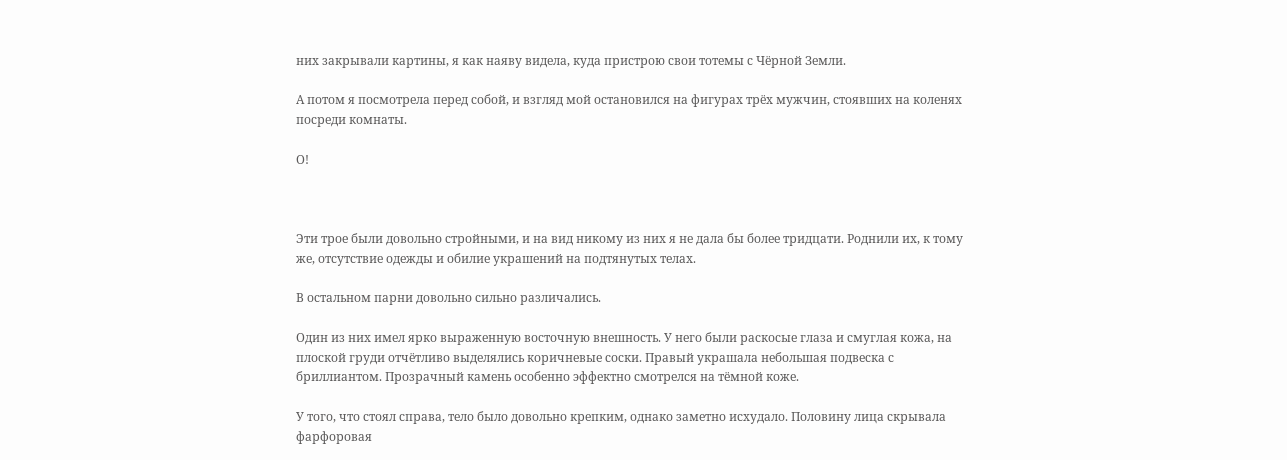них закрывали картины, я как наяву видела, куда пристрою свои тотемы с Чёрной Земли.

А потом я посмотрела перед собой, и взгляд мой остановился на фигурах трёх мужчин, стоявших на коленях посреди комнаты.

О!



Эти трое были довольно стройными, и на вид никому из них я не дала бы более тридцати. Роднили их, к тому же, отсутствие одежды и обилие украшений на подтянутых телах.

В остальном парни довольно сильно различались.

Один из них имел ярко выраженную восточную внешность. У него были раскосые глаза и смуглая кожа, на плоской груди отчётливо выделялись коричневые соски. Правый украшала небольшая подвеска с бриллиантом. Прозрачный камень особенно эффектно смотрелся на тёмной коже.

У того, что стоял справа, тело было довольно крепким, однако заметно исхудало. Половину лица скрывала фарфоровая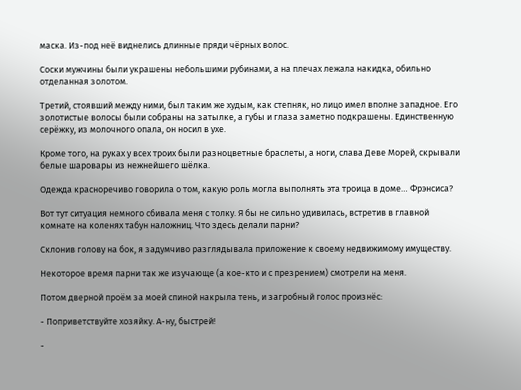маска. Из-под неё виднелись длинные пряди чёрных волос.

Соски мужчины были украшены небольшими рубинами, а на плечах лежала накидка, обильно отделанная золотом.

Третий, стоявший между ними, был таким же худым, как степняк, но лицо имел вполне западное. Его золотистые волосы были собраны на затылке, а губы и глаза заметно подкрашены. Единственную серёжку, из молочного опала, он носил в ухе.

Кроме того, на руках у всех троих были разноцветные браслеты, а ноги, слава Деве Морей, скрывали белые шаровары из нежнейшего шёлка.

Одежда красноречиво говорила о том, какую роль могла выполнять эта троица в доме… Фрэнсиса?

Вот тут ситуация немного сбивала меня с толку. Я бы не сильно удивилась, встретив в главной комнате на коленях табун наложниц. Что здесь делали парни?

Склонив голову на бок, я задумчиво разглядывала приложение к своему недвижимому имуществу.

Некоторое время парни так же изучающе (а кое-кто и с презрением) смотрели на меня.

Потом дверной проём за моей спиной накрыла тень, и загробный голос произнёс:

- Поприветствуйте хозяйку. А-ну, быстрей!

-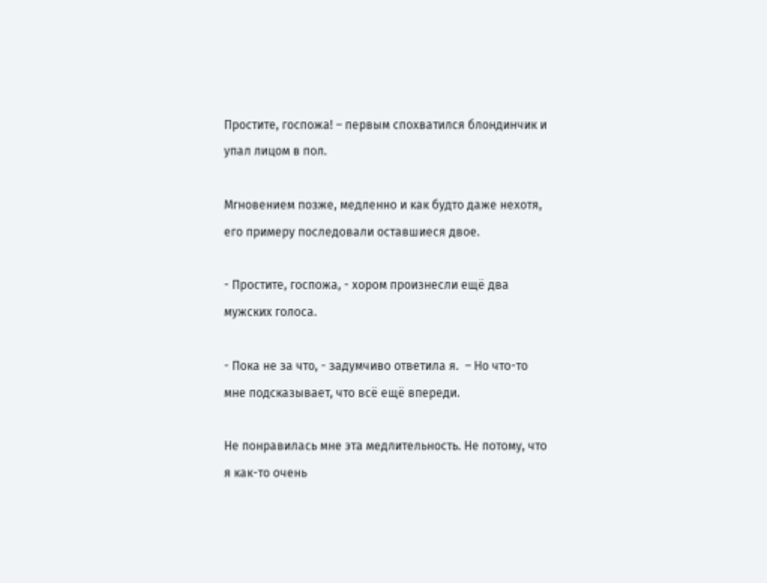Простите, госпожа! – первым спохватился блондинчик и упал лицом в пол.

Мгновением позже, медленно и как будто даже нехотя, его примеру последовали оставшиеся двое.

- Простите, госпожа, - хором произнесли ещё два мужских голоса.

- Пока не за что, - задумчиво ответила я.  – Но что-то мне подсказывает, что всё ещё впереди.

Не понравилась мне эта медлительность. Не потому, что я как-то очень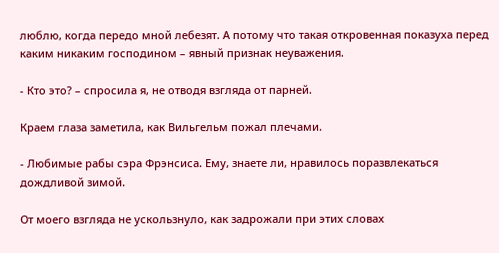люблю, когда передо мной лебезят. А потому что такая откровенная показуха перед каким никаким господином – явный признак неуважения.

- Кто это? – спросила я, не отводя взгляда от парней.

Краем глаза заметила, как Вильгельм пожал плечами.

- Любимые рабы сэра Фрэнсиса. Ему, знаете ли, нравилось поразвлекаться дождливой зимой.

От моего взгляда не ускользнуло, как задрожали при этих словах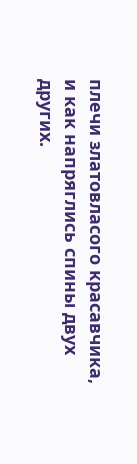плечи златовласого красавчика, и как напряглись спины двух других.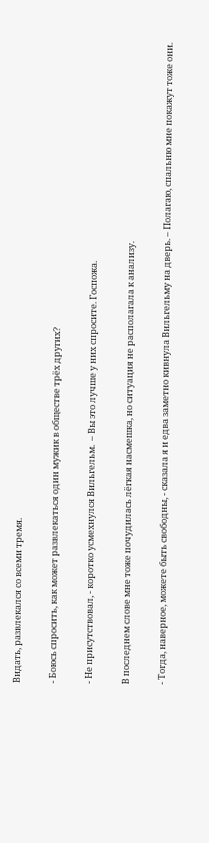Видать, развлекался со всеми тремя.

- Боюсь спросить, как может развлекаться один мужик в обществе трёх других?

- Не присутствовал, - коротко усмехнулся Вильгельм.  – Вы это лучше у них спросите. Госпожа.

В последнем слове мне тоже почудилась лёгкая насмешка, но ситуация не располагала к анализу.

- Тогда, наверное, можете быть свободны, - сказала я и едва заметно кивнула Вильгельму на дверь. – Полагаю, спальню мне покажут тоже они.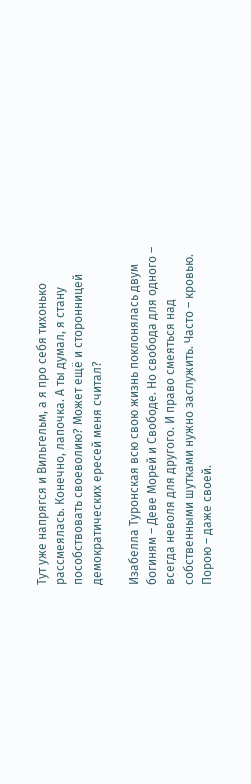Тут уже напрягся и Вильгельм, а я про себя тихонько рассмеялась. Конечно, лапочка. А ты думал, я стану пособствовать своеволию? Может ещё и сторонницей демократических ересей меня считал?

Изабелла Туронская всю свою жизнь поклонялась двум богиням – Деве Морей и Свободе. Но свобода для одного – всегда неволя для другого. И право смеяться над собственными шутками нужно заслужить. Часто – кровью. Порою – даже своей.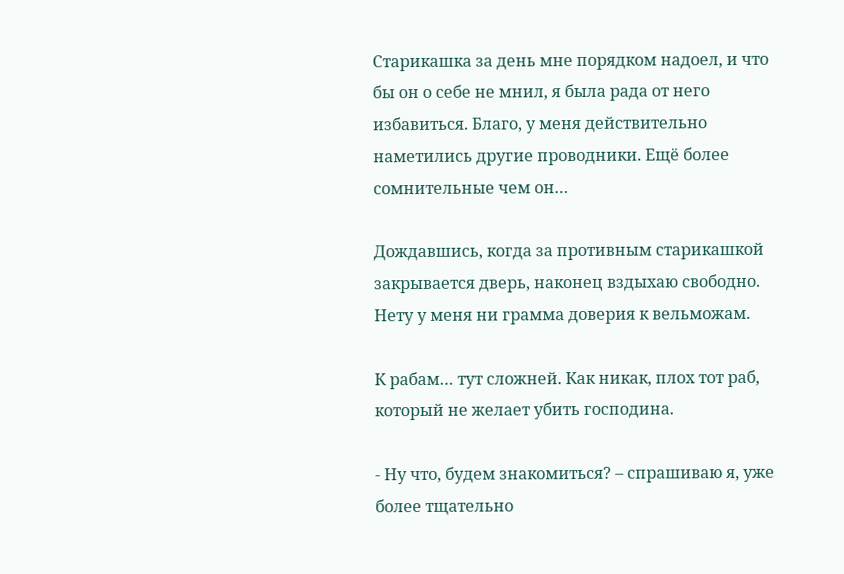Старикашка за день мне порядком надоел, и что бы он о себе не мнил, я была рада от него избавиться. Благо, у меня действительно наметились другие проводники. Ещё более сомнительные чем он…

Дождавшись, когда за противным старикашкой закрывается дверь, наконец вздыхаю свободно. Нету у меня ни грамма доверия к вельможам.

К рабам… тут сложней. Как никак, плох тот раб, который не желает убить господина.

- Ну что, будем знакомиться? – спрашиваю я, уже более тщательно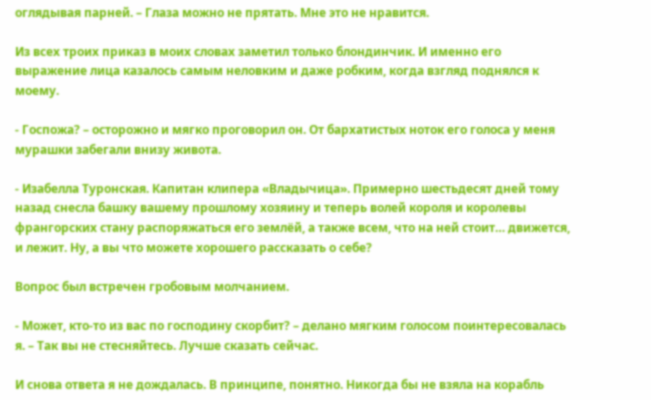оглядывая парней. – Глаза можно не прятать. Мне это не нравится.

Из всех троих приказ в моих словах заметил только блондинчик. И именно его выражение лица казалось самым неловким и даже робким, когда взгляд поднялся к моему.

- Госпожа? – осторожно и мягко проговорил он. От бархатистых ноток его голоса у меня мурашки забегали внизу живота.

- Изабелла Туронская. Капитан клипера «Владычица». Примерно шестьдесят дней тому назад снесла башку вашему прошлому хозяину и теперь волей короля и королевы франгорских стану распоряжаться его землёй, а также всем, что на ней стоит… движется, и лежит. Ну, а вы что можете хорошего рассказать о себе?

Вопрос был встречен гробовым молчанием.

- Может, кто-то из вас по господину скорбит? – делано мягким голосом поинтересовалась я. – Так вы не стесняйтесь. Лучше сказать сейчас.

И снова ответа я не дождалась. В принципе, понятно. Никогда бы не взяла на корабль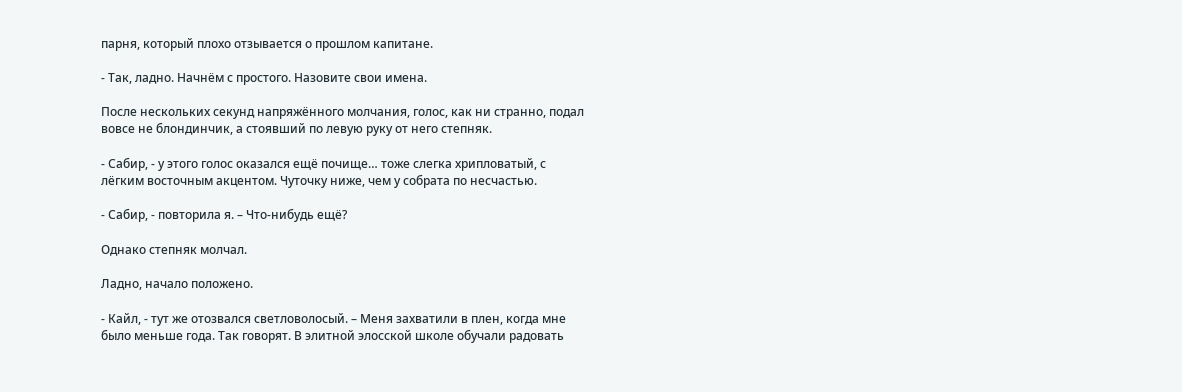парня, который плохо отзывается о прошлом капитане.

- Так, ладно. Начнём с простого. Назовите свои имена.

После нескольких секунд напряжённого молчания, голос, как ни странно, подал вовсе не блондинчик, а стоявший по левую руку от него степняк.

- Сабир, - у этого голос оказался ещё почище… тоже слегка хрипловатый, с лёгким восточным акцентом. Чуточку ниже, чем у собрата по несчастью.

- Сабир, - повторила я. – Что-нибудь ещё?

Однако степняк молчал.

Ладно, начало положено.

- Кайл, - тут же отозвался светловолосый. – Меня захватили в плен, когда мне было меньше года. Так говорят. В элитной элосской школе обучали радовать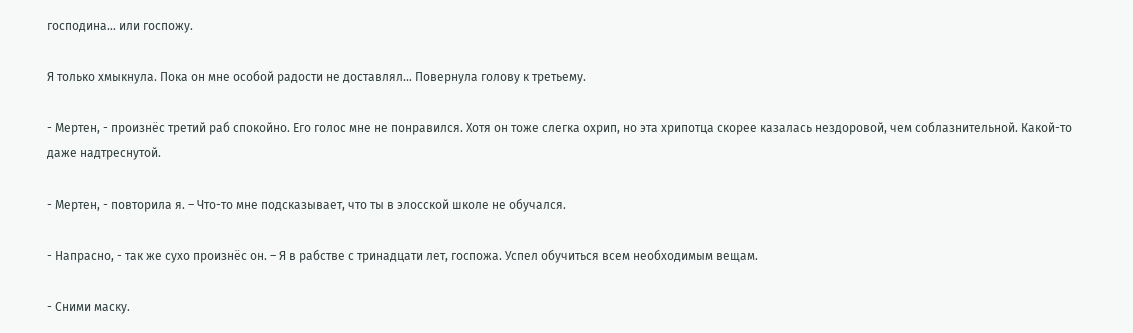господина… или госпожу.

Я только хмыкнула. Пока он мне особой радости не доставлял… Повернула голову к третьему.

- Мертен, - произнёс третий раб спокойно. Его голос мне не понравился. Хотя он тоже слегка охрип, но эта хрипотца скорее казалась нездоровой, чем соблазнительной. Какой-то даже надтреснутой.

- Мертен, - повторила я. – Что-то мне подсказывает, что ты в элосской школе не обучался.

- Напрасно, - так же сухо произнёс он. – Я в рабстве с тринадцати лет, госпожа. Успел обучиться всем необходимым вещам.

- Сними маску.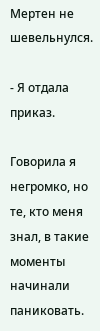Мертен не шевельнулся.

- Я отдала приказ.

Говорила я негромко, но те, кто меня знал, в такие моменты начинали паниковать.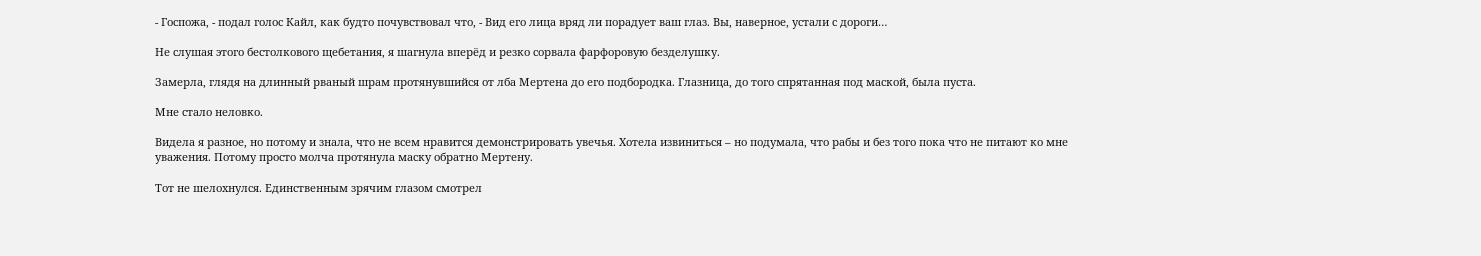- Госпожа, - подал голос Кайл, как будто почувствовал что, - Вид его лица вряд ли порадует ваш глаз. Вы, наверное, устали с дороги…

Не слушая этого бестолкового щебетания, я шагнула вперёд и резко сорвала фарфоровую безделушку.

Замерла, глядя на длинный рваный шрам протянувшийся от лба Мертена до его подбородка. Глазница, до того спрятанная под маской, была пуста.

Мне стало неловко.

Видела я разное, но потому и знала, что не всем нравится демонстрировать увечья. Хотела извиниться – но подумала, что рабы и без того пока что не питают ко мне уважения. Потому просто молча протянула маску обратно Мертену.

Тот не шелохнулся. Единственным зрячим глазом смотрел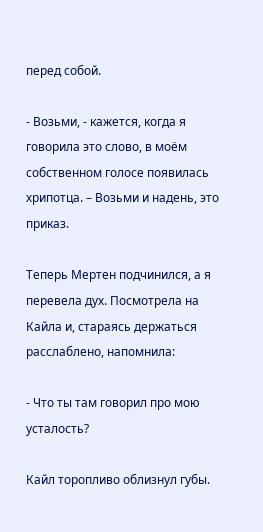перед собой.

- Возьми, - кажется, когда я говорила это слово, в моём собственном голосе появилась хрипотца. – Возьми и надень, это приказ.

Теперь Мертен подчинился, а я перевела дух. Посмотрела на Кайла и, стараясь держаться расслаблено, напомнила:

- Что ты там говорил про мою усталость?

Кайл торопливо облизнул губы.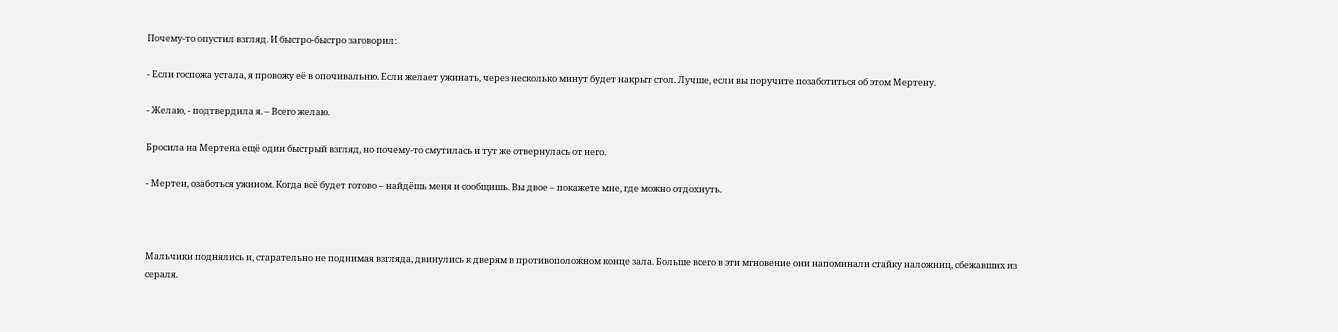Почему-то опустил взгляд. И быстро-быстро заговорил:

- Если госпожа устала, я провожу её в опочивальню. Если желает ужинать, через несколько минут будет накрыт стол. Лучше, если вы поручите позаботиться об этом Мертену.

- Желаю, - подтвердила я. – Всего желаю.

Бросила на Мертена ещё один быстрый взгляд, но почему-то смутилась и тут же отвернулась от него.

- Мертен, озаботься ужином. Когда всё будет готово – найдёшь меня и сообщишь. Вы двое – покажете мне, где можно отдохнуть.



Мальчики поднялись и, старательно не поднимая взгляда, двинулись к дверям в противоположном конце зала. Больше всего в эти мгновение они напоминали стайку наложниц, сбежавших из сераля.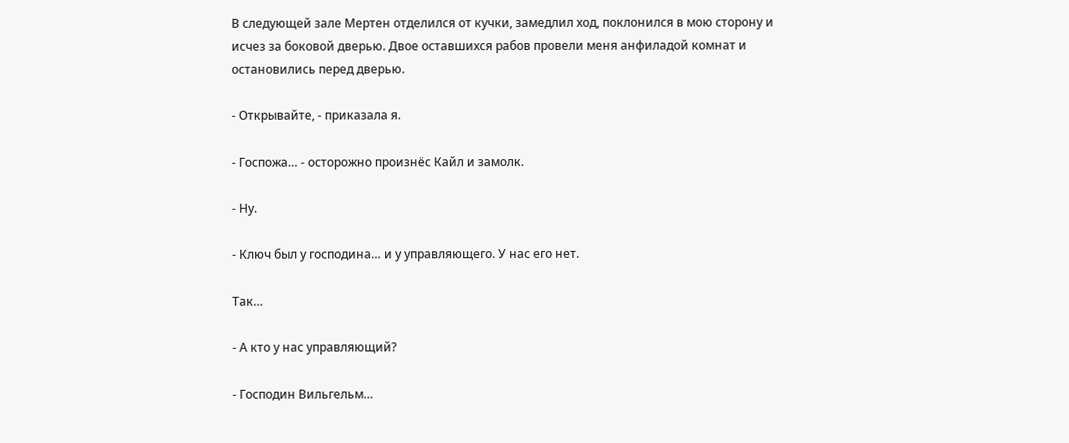В следующей зале Мертен отделился от кучки, замедлил ход, поклонился в мою сторону и исчез за боковой дверью. Двое оставшихся рабов провели меня анфиладой комнат и остановились перед дверью.

- Открывайте, - приказала я.

- Госпожа… - осторожно произнёс Кайл и замолк.

- Ну.

- Ключ был у господина… и у управляющего. У нас его нет.

Так…

- А кто у нас управляющий?

- Господин Вильгельм…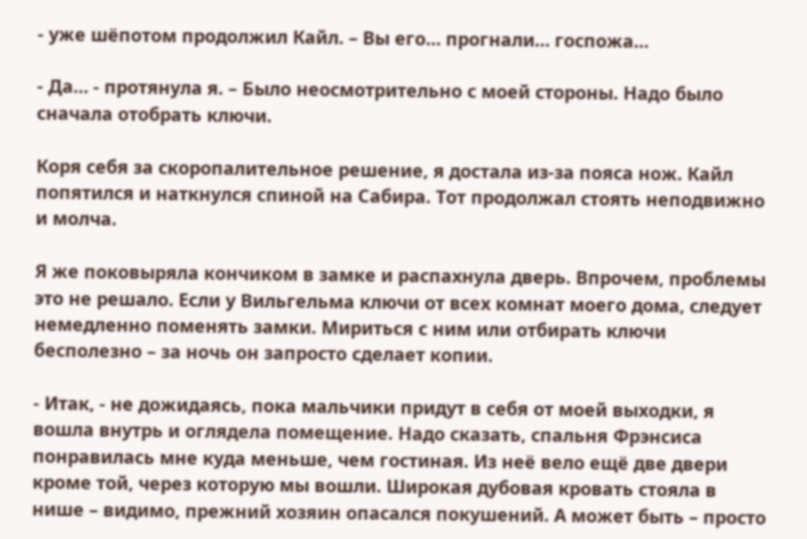- уже шёпотом продолжил Кайл. – Вы его… прогнали… госпожа…

- Да… - протянула я. – Было неосмотрительно с моей стороны. Надо было сначала отобрать ключи.

Коря себя за скоропалительное решение, я достала из-за пояса нож. Кайл попятился и наткнулся спиной на Сабира. Тот продолжал стоять неподвижно и молча.

Я же поковыряла кончиком в замке и распахнула дверь. Впрочем, проблемы это не решало. Если у Вильгельма ключи от всех комнат моего дома, следует немедленно поменять замки. Мириться с ним или отбирать ключи бесполезно – за ночь он запросто сделает копии.

- Итак, - не дожидаясь, пока мальчики придут в себя от моей выходки, я вошла внутрь и оглядела помещение. Надо сказать, спальня Фрэнсиса понравилась мне куда меньше, чем гостиная. Из неё вело ещё две двери кроме той, через которую мы вошли. Широкая дубовая кровать стояла в нише – видимо, прежний хозяин опасался покушений. А может быть – просто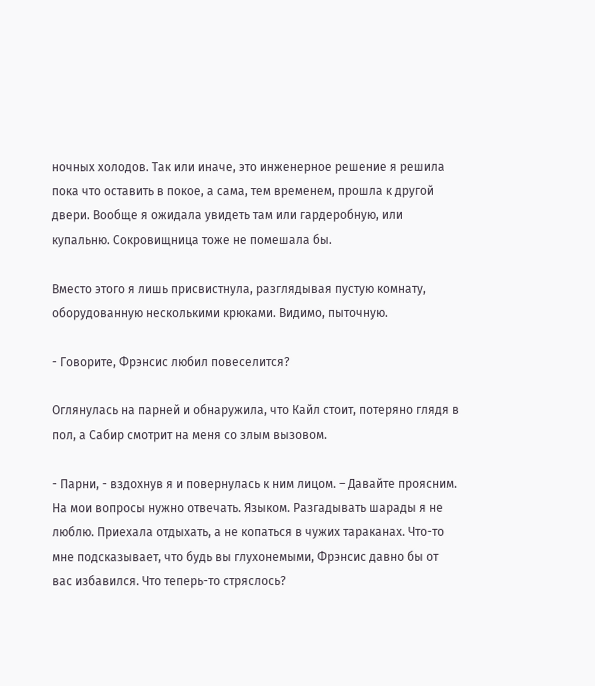ночных холодов. Так или иначе, это инженерное решение я решила пока что оставить в покое, а сама, тем временем, прошла к другой двери. Вообще я ожидала увидеть там или гардеробную, или купальню. Сокровищница тоже не помешала бы.

Вместо этого я лишь присвистнула, разглядывая пустую комнату, оборудованную несколькими крюками. Видимо, пыточную.

- Говорите, Фрэнсис любил повеселится?

Оглянулась на парней и обнаружила, что Кайл стоит, потеряно глядя в пол, а Сабир смотрит на меня со злым вызовом.

- Парни, - вздохнув я и повернулась к ним лицом. – Давайте проясним. На мои вопросы нужно отвечать. Языком. Разгадывать шарады я не люблю. Приехала отдыхать, а не копаться в чужих тараканах. Что-то мне подсказывает, что будь вы глухонемыми, Фрэнсис давно бы от вас избавился. Что теперь-то стряслось?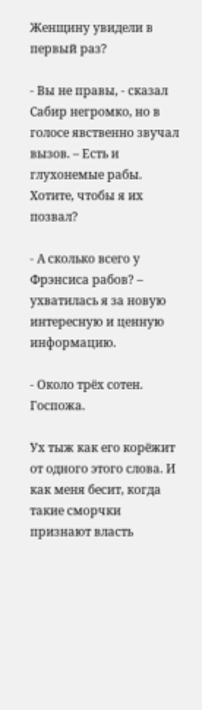Женщину увидели в первый раз?

- Вы не правы, - сказал Сабир негромко, но в голосе явственно звучал вызов. – Есть и глухонемые рабы. Хотите, чтобы я их позвал?

- А сколько всего у Фрэнсиса рабов? – ухватилась я за новую интересную и ценную информацию.

- Около трёх сотен. Госпожа.

Ух тыж как его корёжит от одного этого слова. И как меня бесит, когда такие сморчки признают власть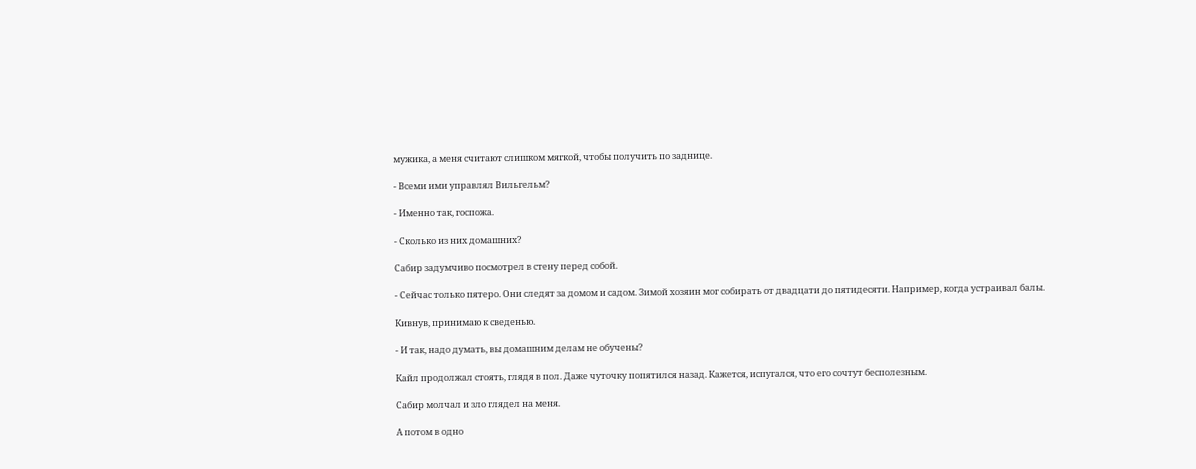мужика, а меня считают слишком мягкой, чтобы получить по заднице.

- Всеми ими управлял Вильгельм?

- Именно так, госпожа.

- Сколько из них домашних?

Сабир задумчиво посмотрел в стену перед собой.

- Сейчас только пятеро. Они следят за домом и садом. Зимой хозяин мог собирать от двадцати до пятидесяти. Например, когда устраивал балы.

Кивнув, принимаю к сведенью.

- И так, надо думать, вы домашним делам не обучены?

Кайл продолжал стоять, глядя в пол. Даже чуточку попятился назад. Кажется, испугался, что его сочтут бесполезным.

Сабир молчал и зло глядел на меня.

А потом в одно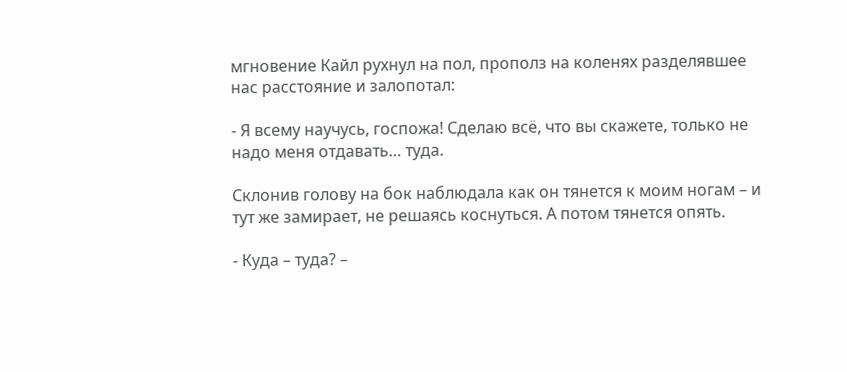мгновение Кайл рухнул на пол, прополз на коленях разделявшее нас расстояние и залопотал:

- Я всему научусь, госпожа! Сделаю всё, что вы скажете, только не надо меня отдавать… туда.

Склонив голову на бок наблюдала как он тянется к моим ногам – и тут же замирает, не решаясь коснуться. А потом тянется опять.

- Куда – туда? –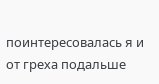поинтересовалась я и от греха подальше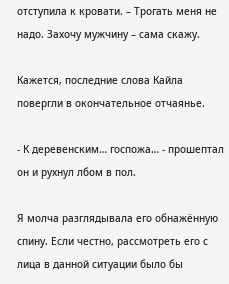отступила к кровати. – Трогать меня не надо. Захочу мужчину – сама скажу.

Кажется, последние слова Кайла повергли в окончательное отчаянье.

- К деревенским… госпожа… - прошептал он и рухнул лбом в пол.

Я молча разглядывала его обнажённую спину. Если честно, рассмотреть его с лица в данной ситуации было бы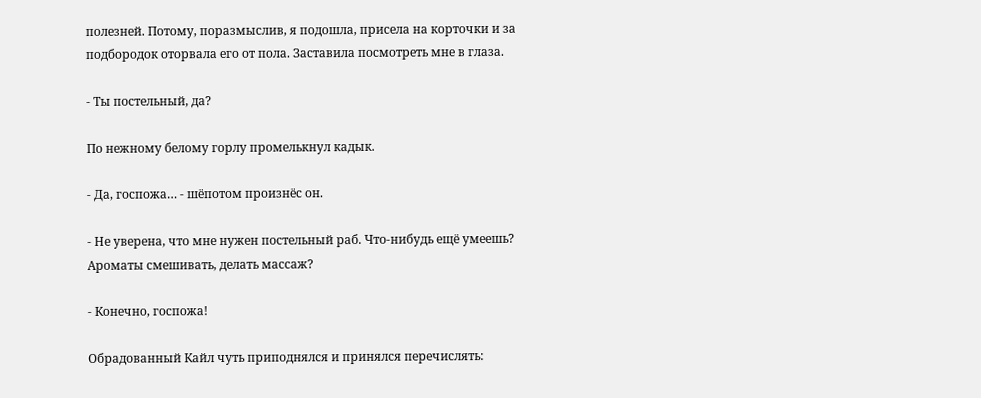полезней. Потому, поразмыслив, я подошла, присела на корточки и за подбородок оторвала его от пола. Заставила посмотреть мне в глаза.

- Ты постельный, да?

По нежному белому горлу промелькнул кадык.

- Да, госпожа… - шёпотом произнёс он.

- Не уверена, что мне нужен постельный раб. Что-нибудь ещё умеешь? Ароматы смешивать, делать массаж?

- Конечно, госпожа!

Обрадованный Кайл чуть приподнялся и принялся перечислять: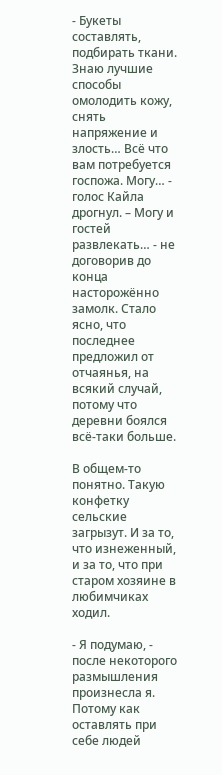- Букеты составлять, подбирать ткани. Знаю лучшие способы омолодить кожу, снять напряжение и злость… Всё что вам потребуется госпожа. Могу… - голос Кайла дрогнул. – Могу и гостей развлекать… - не договорив до конца насторожённо замолк. Стало ясно, что последнее предложил от отчаянья, на всякий случай, потому что деревни боялся всё-таки больше.

В общем-то понятно. Такую конфетку сельские загрызут. И за то, что изнеженный, и за то, что при старом хозяине в любимчиках ходил.

- Я подумаю, - после некоторого размышления произнесла я. Потому как оставлять при себе людей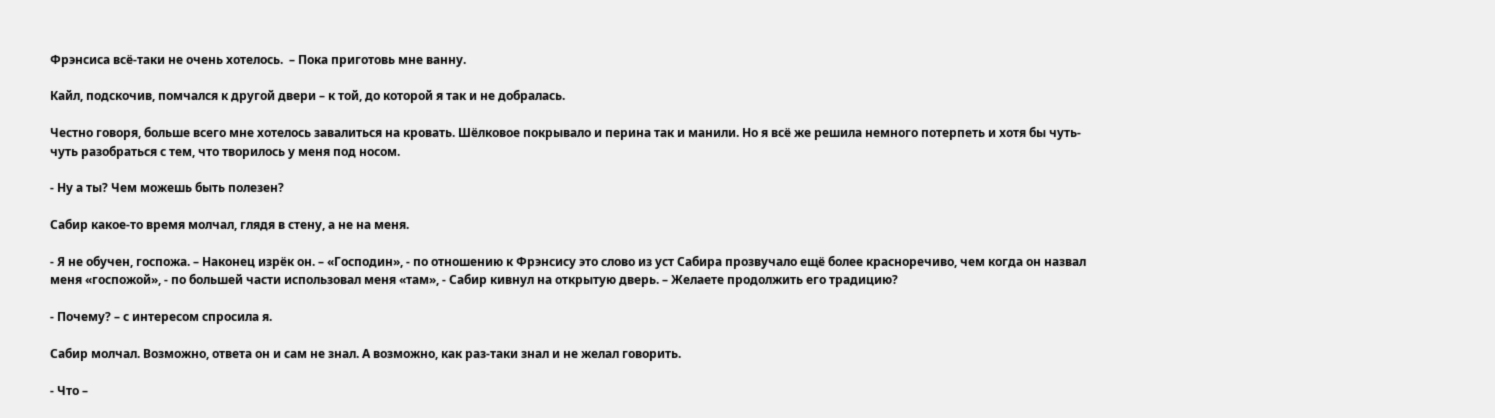Фрэнсиса всё-таки не очень хотелось.  – Пока приготовь мне ванну.

Кайл, подскочив, помчался к другой двери – к той, до которой я так и не добралась.

Честно говоря, больше всего мне хотелось завалиться на кровать. Шёлковое покрывало и перина так и манили. Но я всё же решила немного потерпеть и хотя бы чуть-чуть разобраться с тем, что творилось у меня под носом.

- Ну а ты? Чем можешь быть полезен?

Сабир какое-то время молчал, глядя в стену, а не на меня.

- Я не обучен, госпожа. – Наконец изрёк он. – «Господин», - по отношению к Фрэнсису это слово из уст Сабира прозвучало ещё более красноречиво, чем когда он назвал меня «госпожой», - по большей части использовал меня «там», - Сабир кивнул на открытую дверь. – Желаете продолжить его традицию?

- Почему? – с интересом спросила я.

Сабир молчал. Возможно, ответа он и сам не знал. А возможно, как раз-таки знал и не желал говорить.

- Что –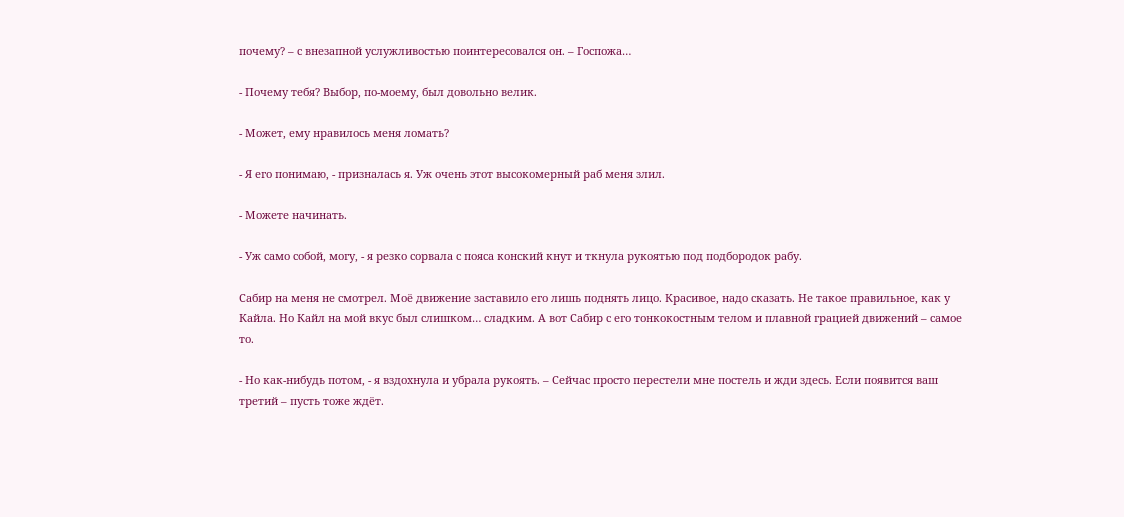почему? – с внезапной услужливостью поинтересовался он. – Госпожа…

- Почему тебя? Выбор, по-моему, был довольно велик.

- Может, ему нравилось меня ломать?

- Я его понимаю, - призналась я. Уж очень этот высокомерный раб меня злил.

- Можете начинать.

- Уж само собой, могу, - я резко сорвала с пояса конский кнут и ткнула рукоятью под подбородок рабу.

Сабир на меня не смотрел. Моё движение заставило его лишь поднять лицо. Красивое, надо сказать. Не такое правильное, как у Кайла. Но Кайл на мой вкус был слишком… сладким. А вот Сабир с его тонкокостным телом и плавной грацией движений – самое то.

- Но как-нибудь потом, - я вздохнула и убрала рукоять. – Сейчас просто перестели мне постель и жди здесь. Если появится ваш третий – пусть тоже ждёт.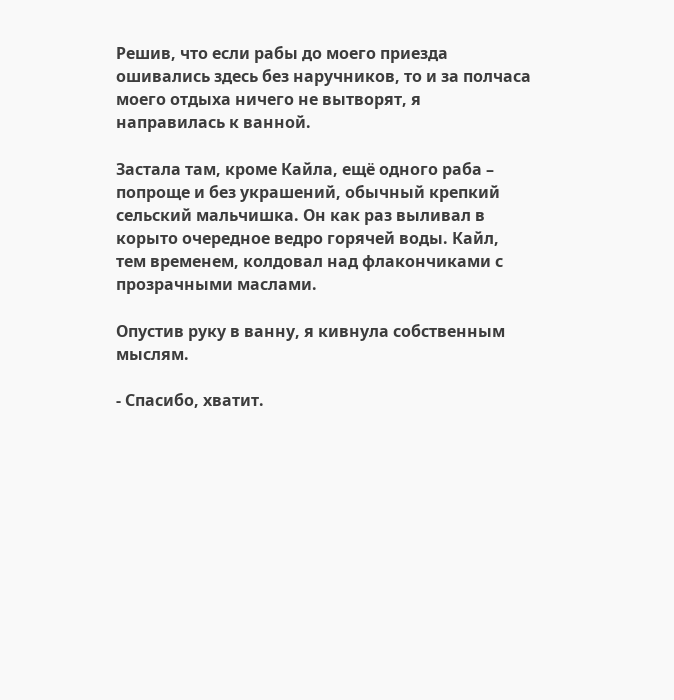Решив, что если рабы до моего приезда ошивались здесь без наручников, то и за полчаса моего отдыха ничего не вытворят, я направилась к ванной.

Застала там, кроме Кайла, ещё одного раба – попроще и без украшений, обычный крепкий сельский мальчишка. Он как раз выливал в корыто очередное ведро горячей воды. Кайл, тем временем, колдовал над флакончиками с прозрачными маслами.

Опустив руку в ванну, я кивнула собственным мыслям.

- Спасибо, хватит.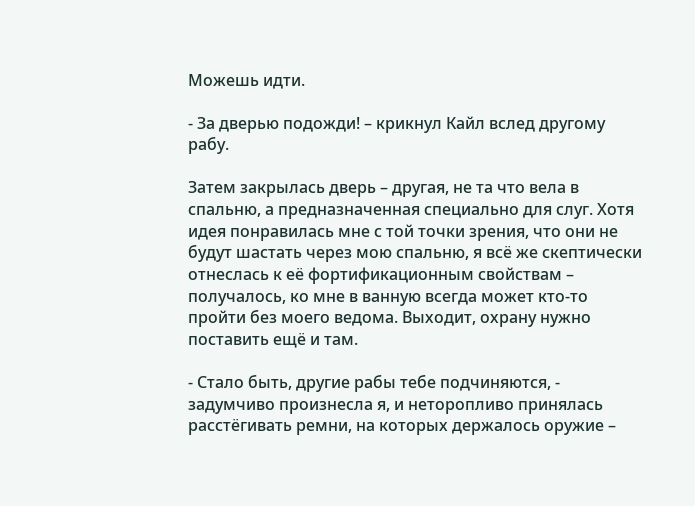Можешь идти.

- За дверью подожди! – крикнул Кайл вслед другому рабу.

Затем закрылась дверь – другая, не та что вела в спальню, а предназначенная специально для слуг. Хотя идея понравилась мне с той точки зрения, что они не будут шастать через мою спальню, я всё же скептически отнеслась к её фортификационным свойствам – получалось, ко мне в ванную всегда может кто-то пройти без моего ведома. Выходит, охрану нужно поставить ещё и там.

- Стало быть, другие рабы тебе подчиняются, - задумчиво произнесла я, и неторопливо принялась расстёгивать ремни, на которых держалось оружие –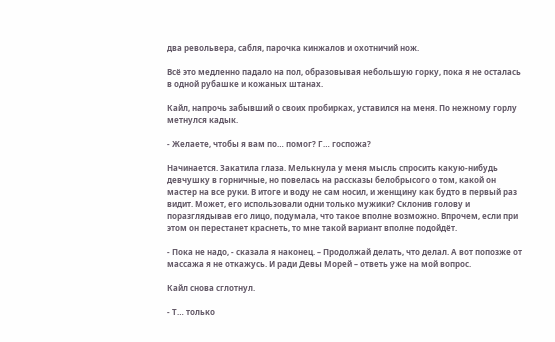два револьвера, сабля, парочка кинжалов и охотничий нож.

Всё это медленно падало на пол, образовывая небольшую горку, пока я не осталась в одной рубашке и кожаных штанах.

Кайл, напрочь забывший о своих пробирках, уставился на меня. По нежному горлу метнулся кадык.

- Желаете, чтобы я вам по… помог? Г… госпожа?

Начинается. Закатила глаза. Мелькнула у меня мысль спросить какую-нибудь девчушку в горничные, но повелась на рассказы белобрысого о том, какой он мастер на все руки. В итоге и воду не сам носил, и женщину как будто в первый раз видит. Может, его использовали одни только мужики? Склонив голову и поразглядывав его лицо, подумала, что такое вполне возможно. Впрочем, если при этом он перестанет краснеть, то мне такой вариант вполне подойдёт.

- Пока не надо, - сказала я наконец. – Продолжай делать, что делал. А вот попозже от массажа я не откажусь. И ради Девы Морей – ответь уже на мой вопрос.

Кайл снова сглотнул.

- Т… только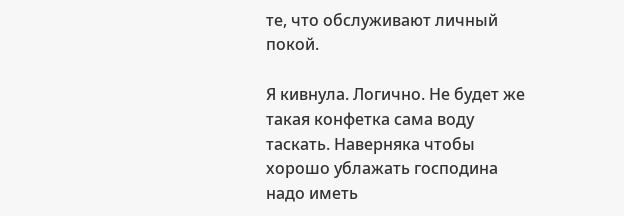те, что обслуживают личный покой.

Я кивнула. Логично. Не будет же такая конфетка сама воду таскать. Наверняка чтобы хорошо ублажать господина надо иметь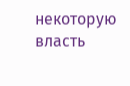некоторую власть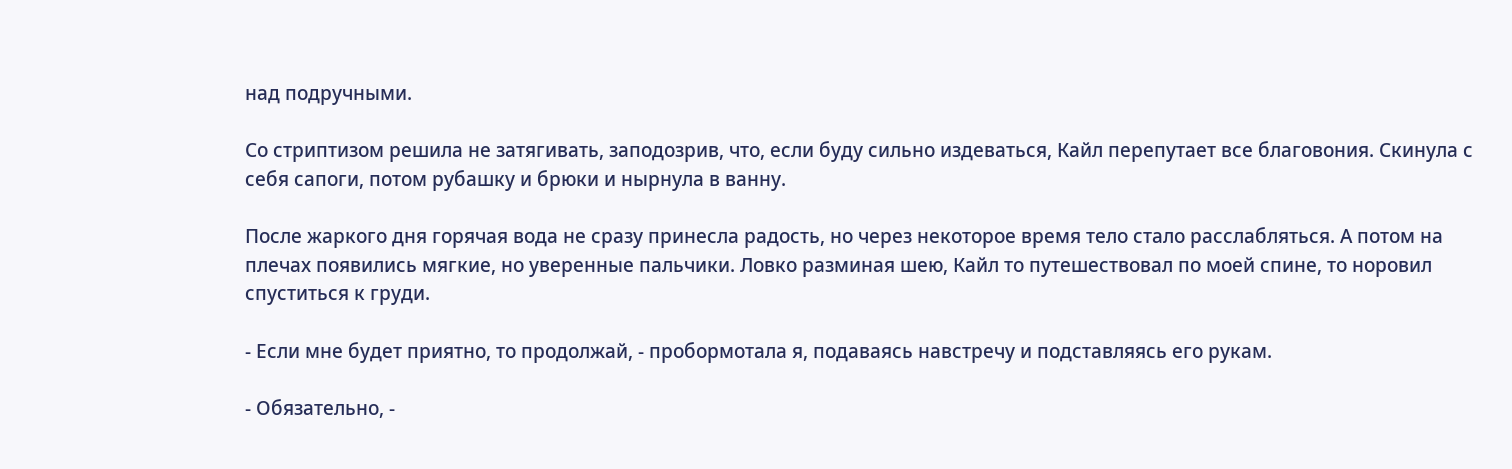над подручными.

Со стриптизом решила не затягивать, заподозрив, что, если буду сильно издеваться, Кайл перепутает все благовония. Скинула с себя сапоги, потом рубашку и брюки и нырнула в ванну.

После жаркого дня горячая вода не сразу принесла радость, но через некоторое время тело стало расслабляться. А потом на плечах появились мягкие, но уверенные пальчики. Ловко разминая шею, Кайл то путешествовал по моей спине, то норовил спуститься к груди.

- Если мне будет приятно, то продолжай, - пробормотала я, подаваясь навстречу и подставляясь его рукам.

- Обязательно, -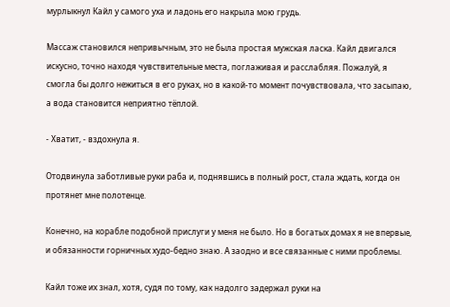мурлыкнул Кайл у самого уха и ладонь его накрыла мою грудь.

Массаж становился непривычным, это не была простая мужская ласка. Кайл двигался искусно, точно находя чувствительные места, поглаживая и расслабляя. Пожалуй, я смогла бы долго нежиться в его руках, но в какой-то момент почувствовала, что засыпаю, а вода становится неприятно тёплой.

- Хватит, - вздохнула я.

Отодвинула заботливые руки раба и, поднявшись в полный рост, стала ждать, когда он протянет мне полотенце.

Конечно, на корабле подобной прислуги у меня не было. Но в богатых домах я не впервые, и обязанности горничных худо-бедно знаю. А заодно и все связанные с ними проблемы.

Кайл тоже их знал, хотя, судя по тому, как надолго задержал руки на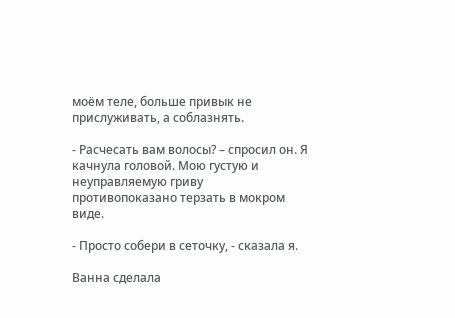моём теле, больше привык не прислуживать, а соблазнять.

- Расчесать вам волосы? – спросил он. Я качнула головой. Мою густую и неуправляемую гриву противопоказано терзать в мокром виде.

- Просто собери в сеточку, - сказала я.

Ванна сделала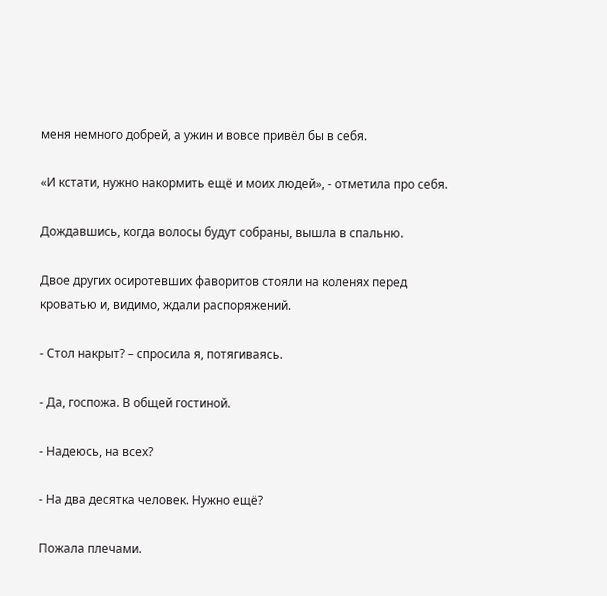меня немного добрей, а ужин и вовсе привёл бы в себя.

«И кстати, нужно накормить ещё и моих людей», - отметила про себя.

Дождавшись, когда волосы будут собраны, вышла в спальню.

Двое других осиротевших фаворитов стояли на коленях перед кроватью и, видимо, ждали распоряжений.

- Стол накрыт? – спросила я, потягиваясь.

- Да, госпожа. В общей гостиной.

- Надеюсь, на всех?

- На два десятка человек. Нужно ещё?

Пожала плечами.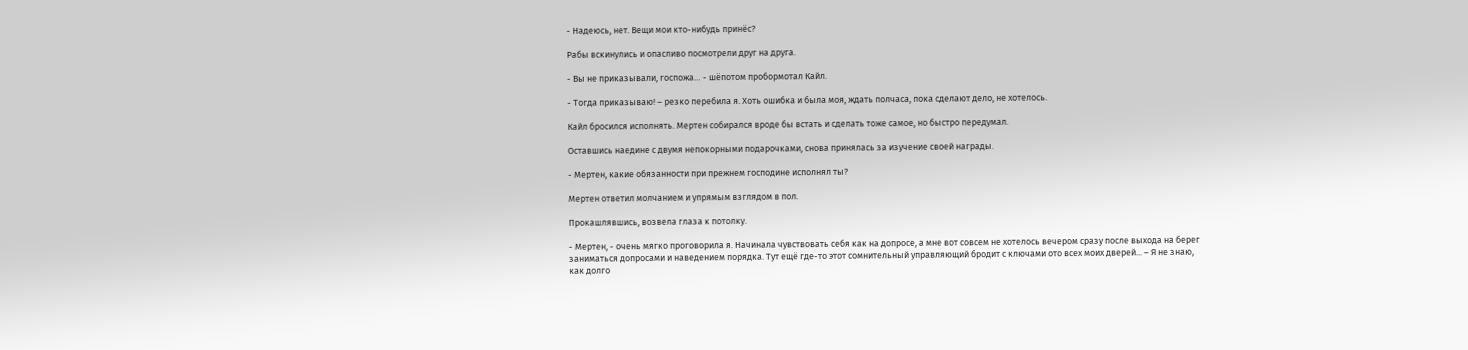- Надеюсь, нет. Вещи мои кто-нибудь принёс?

Рабы вскинулись и опасливо посмотрели друг на друга.

- Вы не приказывали, госпожа… - шёпотом пробормотал Кайл.

- Тогда приказываю! – резко перебила я. Хоть ошибка и была моя, ждать полчаса, пока сделают дело, не хотелось.

Кайл бросился исполнять. Мертен собирался вроде бы встать и сделать тоже самое, но быстро передумал.

Оставшись наедине с двумя непокорными подарочками, снова принялась за изучение своей награды.

- Мертен, какие обязанности при прежнем господине исполнял ты?

Мертен ответил молчанием и упрямым взглядом в пол.

Прокашлявшись, возвела глаза к потолку.

- Мертен, - очень мягко проговорила я. Начинала чувствовать себя как на допросе, а мне вот совсем не хотелось вечером сразу после выхода на берег заниматься допросами и наведением порядка. Тут ещё где-то этот сомнительный управляющий бродит с ключами ото всех моих дверей... – Я не знаю, как долго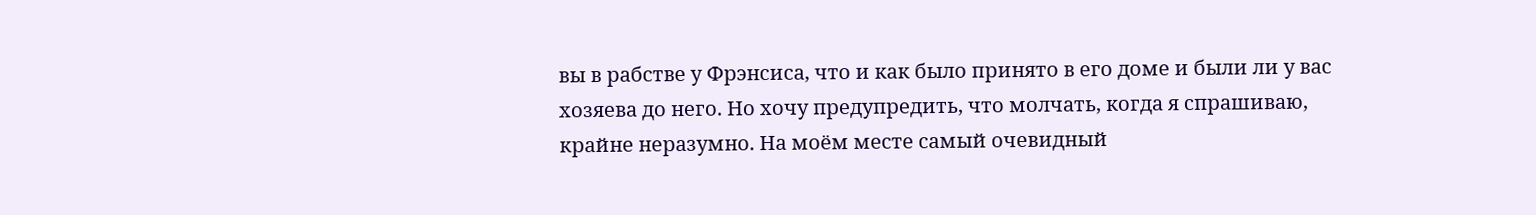вы в рабстве у Фрэнсиса, что и как было принято в его доме и были ли у вас хозяева до него. Но хочу предупредить, что молчать, когда я спрашиваю, крайне неразумно. На моём месте самый очевидный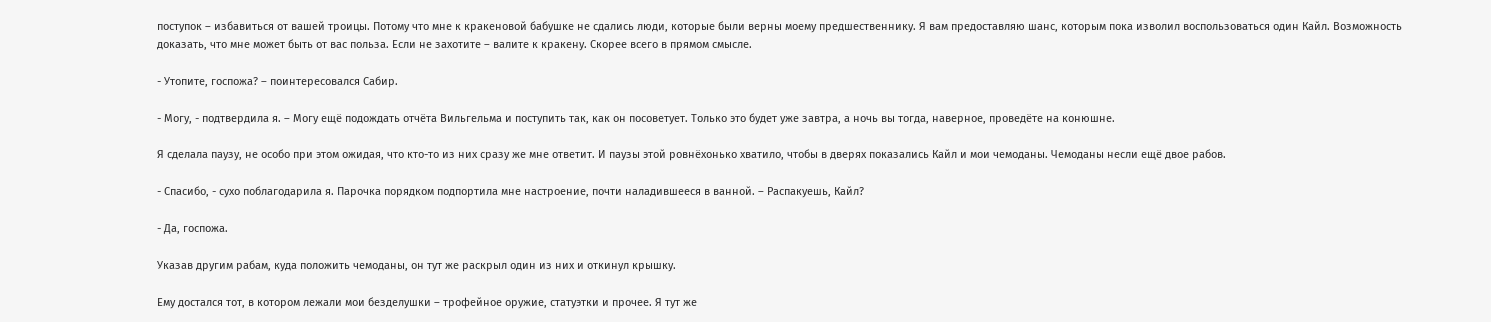поступок – избавиться от вашей троицы. Потому что мне к кракеновой бабушке не сдались люди, которые были верны моему предшественнику. Я вам предоставляю шанс, которым пока изволил воспользоваться один Кайл. Возможность доказать, что мне может быть от вас польза. Если не захотите – валите к кракену. Скорее всего в прямом смысле.

- Утопите, госпожа? – поинтересовался Сабир.

- Могу, - подтвердила я. – Могу ещё подождать отчёта Вильгельма и поступить так, как он посоветует. Только это будет уже завтра, а ночь вы тогда, наверное, проведёте на конюшне.

Я сделала паузу, не особо при этом ожидая, что кто-то из них сразу же мне ответит. И паузы этой ровнёхонько хватило, чтобы в дверях показались Кайл и мои чемоданы. Чемоданы несли ещё двое рабов.

- Спасибо, - сухо поблагодарила я. Парочка порядком подпортила мне настроение, почти наладившееся в ванной. – Распакуешь, Кайл?

- Да, госпожа.

Указав другим рабам, куда положить чемоданы, он тут же раскрыл один из них и откинул крышку.

Ему достался тот, в котором лежали мои безделушки – трофейное оружие, статуэтки и прочее. Я тут же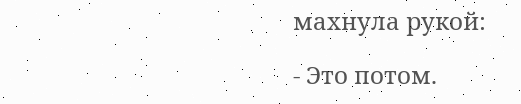махнула рукой:

- Это потом.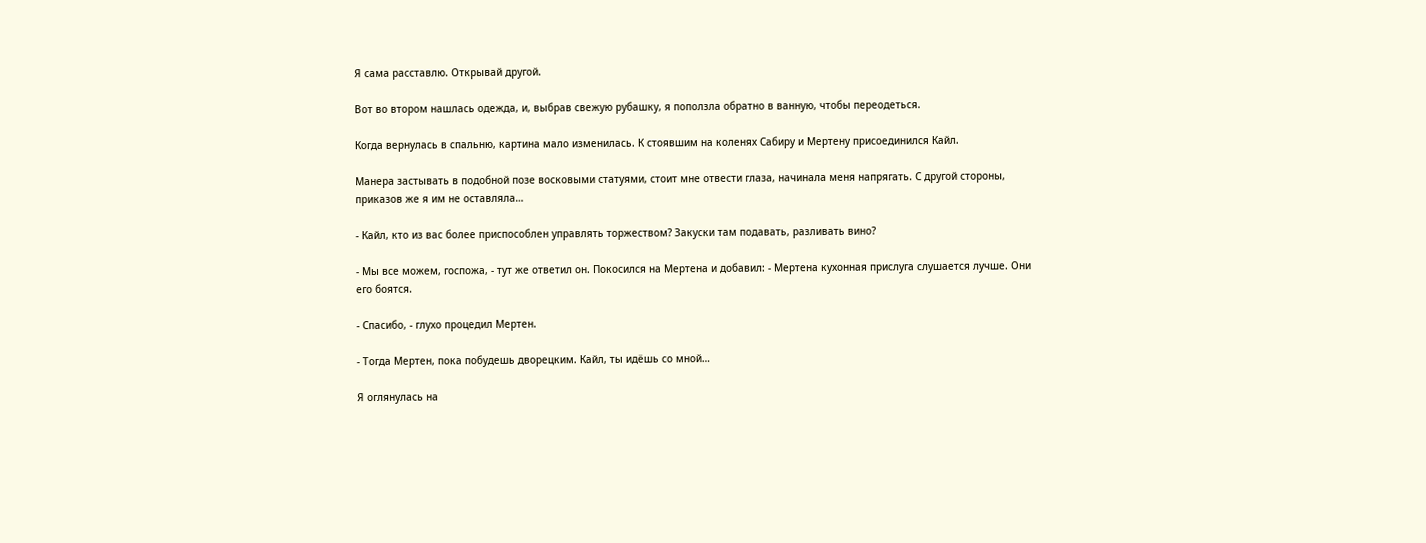Я сама расставлю. Открывай другой.

Вот во втором нашлась одежда, и, выбрав свежую рубашку, я поползла обратно в ванную, чтобы переодеться.

Когда вернулась в спальню, картина мало изменилась. К стоявшим на коленях Сабиру и Мертену присоединился Кайл.

Манера застывать в подобной позе восковыми статуями, стоит мне отвести глаза, начинала меня напрягать. С другой стороны, приказов же я им не оставляла…

- Кайл, кто из вас более приспособлен управлять торжеством? Закуски там подавать, разливать вино?

- Мы все можем, госпожа, - тут же ответил он. Покосился на Мертена и добавил: - Мертена кухонная прислуга слушается лучше. Они его боятся.

- Спасибо, - глухо процедил Мертен.

- Тогда Мертен, пока побудешь дворецким. Кайл, ты идёшь со мной…

Я оглянулась на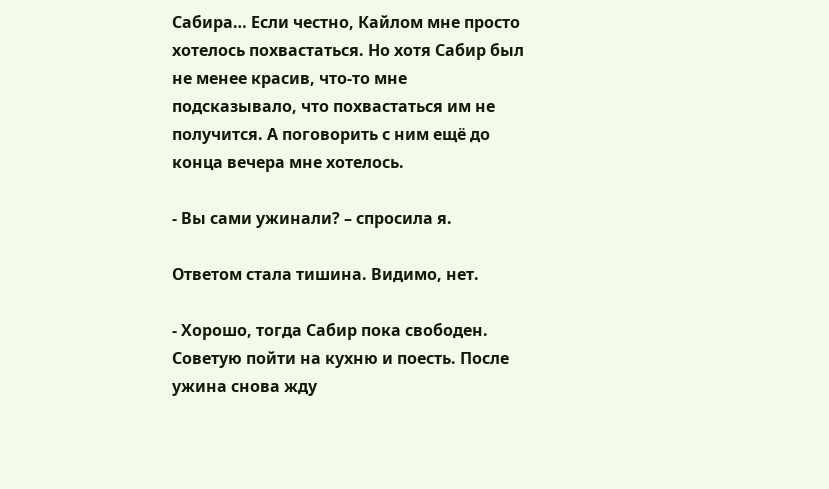Сабира… Если честно, Кайлом мне просто хотелось похвастаться. Но хотя Сабир был не менее красив, что-то мне подсказывало, что похвастаться им не получится. А поговорить с ним ещё до конца вечера мне хотелось.

- Вы сами ужинали? – спросила я.

Ответом стала тишина. Видимо, нет.

- Хорошо, тогда Сабир пока свободен. Советую пойти на кухню и поесть. После ужина снова жду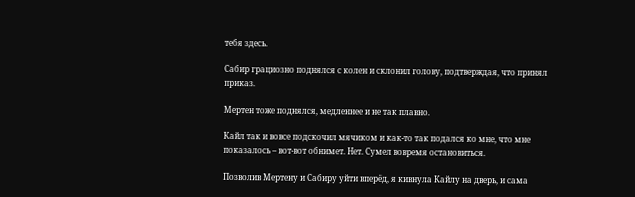тебя здесь.

Сабир грациозно поднялся с колен и склонил голову, подтверждая, что принял приказ.

Мертен тоже поднялся, медленнее и не так плавно.

Кайл так и вовсе подскочил мячиком и как-то так подался ко мне, что мне показалось – вот-вот обнимет. Нет. Сумел вовремя остановиться.

Позволив Мертену и Сабиру уйти вперёд, я кивнула Кайлу на дверь, и сама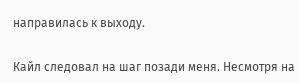направилась к выходу.

Кайл следовал на шаг позади меня. Несмотря на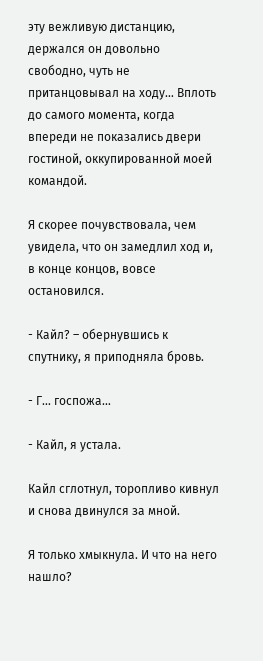эту вежливую дистанцию, держался он довольно свободно, чуть не пританцовывал на ходу… Вплоть до самого момента, когда впереди не показались двери гостиной, оккупированной моей командой.

Я скорее почувствовала, чем увидела, что он замедлил ход и, в конце концов, вовсе остановился.

- Кайл? – обернувшись к спутнику, я приподняла бровь.

- Г… госпожа…

- Кайл, я устала.

Кайл сглотнул, торопливо кивнул и снова двинулся за мной.

Я только хмыкнула. И что на него нашло?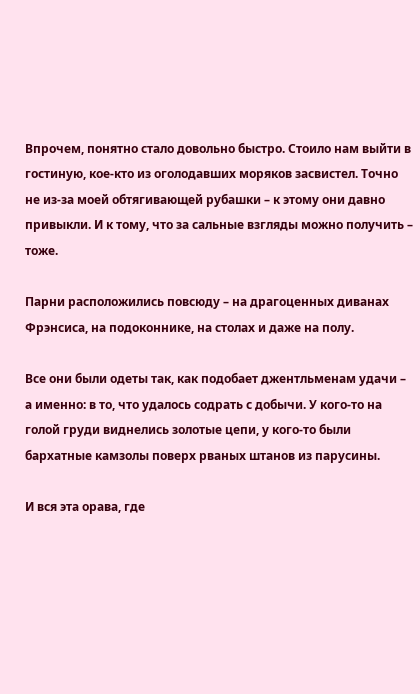Впрочем, понятно стало довольно быстро. Стоило нам выйти в гостиную, кое-кто из оголодавших моряков засвистел. Точно не из-за моей обтягивающей рубашки – к этому они давно привыкли. И к тому, что за сальные взгляды можно получить – тоже.

Парни расположились повсюду – на драгоценных диванах Фрэнсиса, на подоконнике, на столах и даже на полу.

Все они были одеты так, как подобает джентльменам удачи – а именно: в то, что удалось содрать с добычи. У кого-то на голой груди виднелись золотые цепи, у кого-то были бархатные камзолы поверх рваных штанов из парусины.

И вся эта орава, где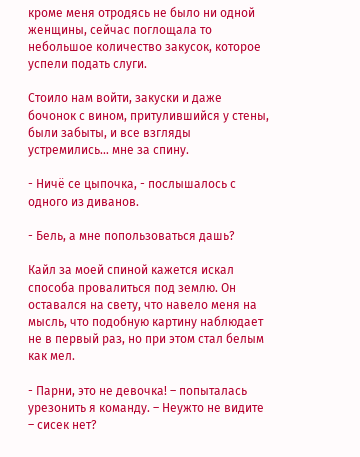кроме меня отродясь не было ни одной женщины, сейчас поглощала то небольшое количество закусок, которое успели подать слуги.

Стоило нам войти, закуски и даже бочонок с вином, притулившийся у стены, были забыты, и все взгляды устремились… мне за спину.

- Ничё се цыпочка, - послышалось с одного из диванов.

- Бель, а мне попользоваться дашь?

Кайл за моей спиной кажется искал способа провалиться под землю. Он оставался на свету, что навело меня на мысль, что подобную картину наблюдает не в первый раз, но при этом стал белым как мел.

- Парни, это не девочка! – попыталась урезонить я команду. – Неужто не видите – сисек нет?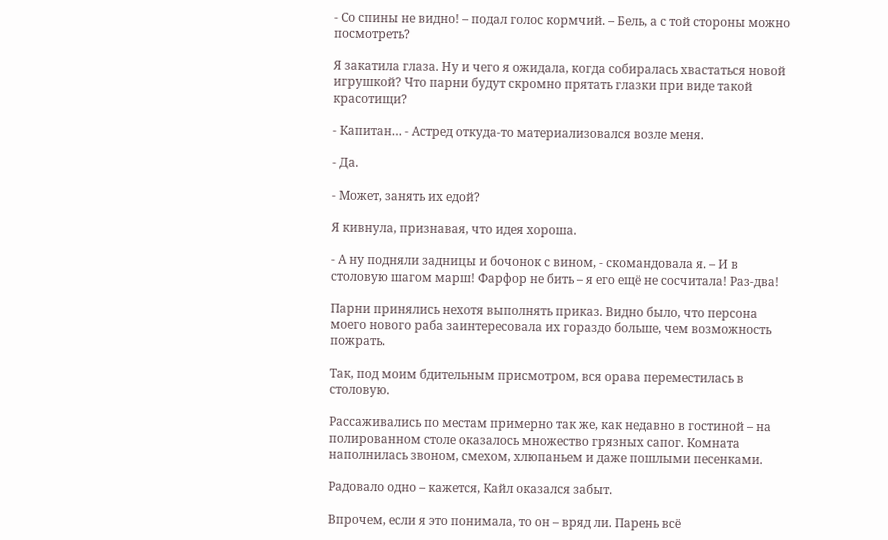- Со спины не видно! – подал голос кормчий. – Бель, а с той стороны можно посмотреть?

Я закатила глаза. Ну и чего я ожидала, когда собиралась хвастаться новой игрушкой? Что парни будут скромно прятать глазки при виде такой красотищи?

- Капитан… - Астред откуда-то материализовался возле меня.

- Да.

- Может, занять их едой?

Я кивнула, признавая, что идея хороша.

- А ну подняли задницы и бочонок с вином, - скомандовала я. – И в столовую шагом марш! Фарфор не бить – я его ещё не сосчитала! Раз-два!

Парни принялись нехотя выполнять приказ. Видно было, что персона моего нового раба заинтересовала их гораздо больше, чем возможность пожрать.

Так, под моим бдительным присмотром, вся орава переместилась в столовую.

Рассаживались по местам примерно так же, как недавно в гостиной – на полированном столе оказалось множество грязных сапог. Комната наполнилась звоном, смехом, хлюпаньем и даже пошлыми песенками.

Радовало одно – кажется, Кайл оказался забыт.

Впрочем, если я это понимала, то он – вряд ли. Парень всё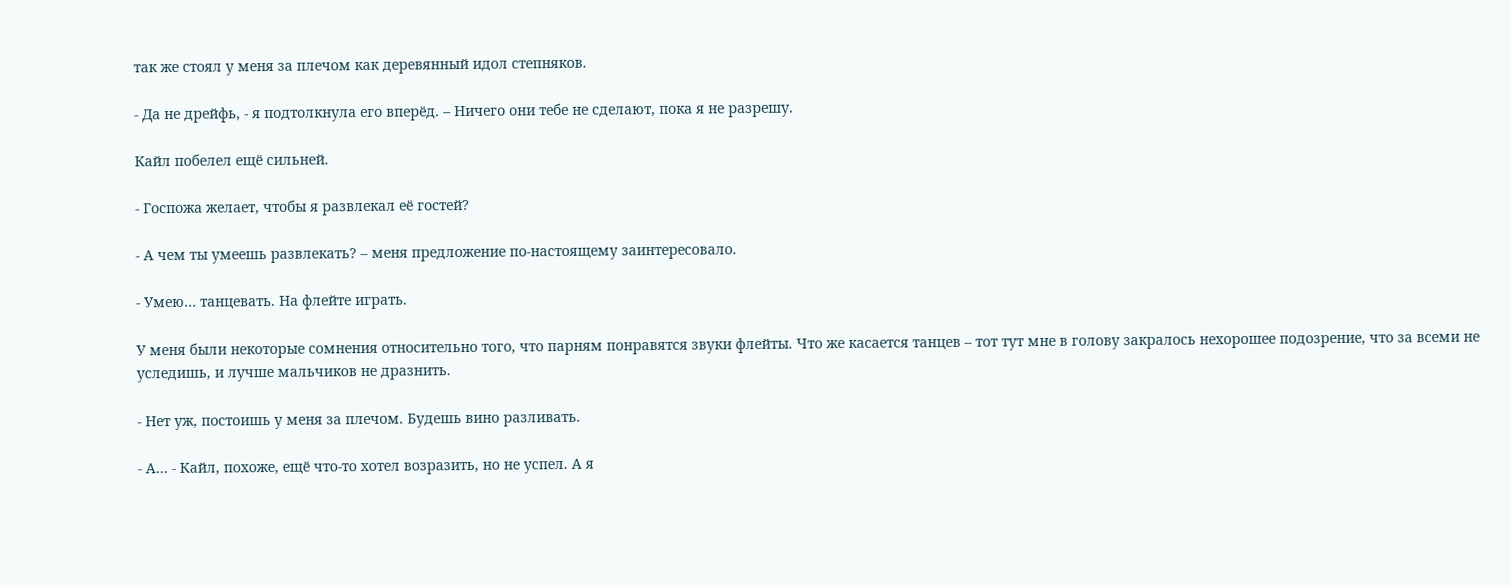так же стоял у меня за плечом как деревянный идол степняков.

- Да не дрейфь, - я подтолкнула его вперёд. – Ничего они тебе не сделают, пока я не разрешу.

Кайл побелел ещё сильней.

- Госпожа желает, чтобы я развлекал её гостей?

- А чем ты умеешь развлекать? – меня предложение по-настоящему заинтересовало.

- Умею… танцевать. На флейте играть.

У меня были некоторые сомнения относительно того, что парням понравятся звуки флейты. Что же касается танцев – тот тут мне в голову закралось нехорошее подозрение, что за всеми не уследишь, и лучше мальчиков не дразнить.

- Нет уж, постоишь у меня за плечом. Будешь вино разливать.

- А… - Кайл, похоже, ещё что-то хотел возразить, но не успел. А я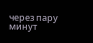через пару минут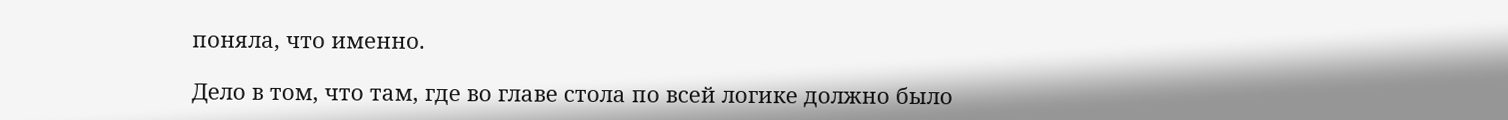поняла, что именно.

Дело в том, что там, где во главе стола по всей логике должно было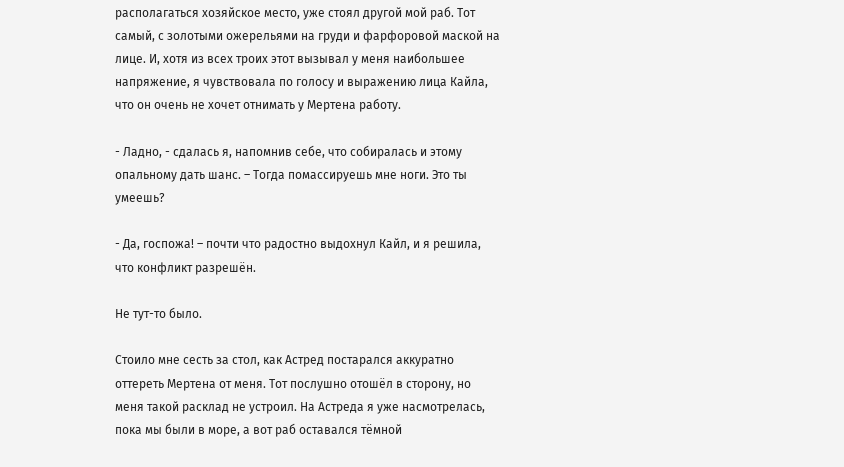располагаться хозяйское место, уже стоял другой мой раб. Тот самый, с золотыми ожерельями на груди и фарфоровой маской на лице. И, хотя из всех троих этот вызывал у меня наибольшее напряжение, я чувствовала по голосу и выражению лица Кайла, что он очень не хочет отнимать у Мертена работу.

- Ладно, - сдалась я, напомнив себе, что собиралась и этому опальному дать шанс. – Тогда помассируешь мне ноги. Это ты умеешь?

- Да, госпожа! – почти что радостно выдохнул Кайл, и я решила, что конфликт разрешён.

Не тут-то было.

Стоило мне сесть за стол, как Астред постарался аккуратно оттереть Мертена от меня. Тот послушно отошёл в сторону, но меня такой расклад не устроил. На Астреда я уже насмотрелась, пока мы были в море, а вот раб оставался тёмной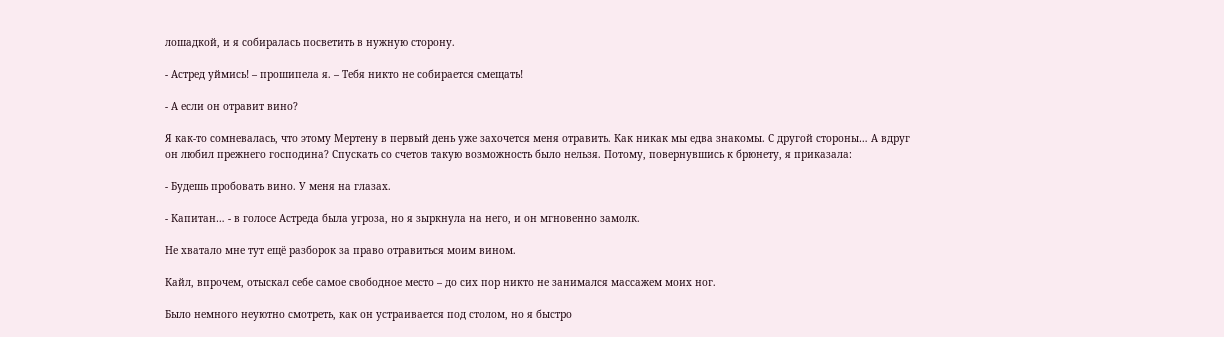лошадкой, и я собиралась посветить в нужную сторону.

- Астред уймись! – прошипела я. – Тебя никто не собирается смещать!

- А если он отравит вино?

Я как-то сомневалась, что этому Мертену в первый день уже захочется меня отравить. Как никак мы едва знакомы. С другой стороны… А вдруг он любил прежнего господина? Спускать со счетов такую возможность было нельзя. Потому, повернувшись к брюнету, я приказала:

- Будешь пробовать вино. У меня на глазах.

- Капитан… - в голосе Астреда была угроза, но я зыркнула на него, и он мгновенно замолк.

Не хватало мне тут ещё разборок за право отравиться моим вином.

Кайл, впрочем, отыскал себе самое свободное место – до сих пор никто не занимался массажем моих ног.

Было немного неуютно смотреть, как он устраивается под столом, но я быстро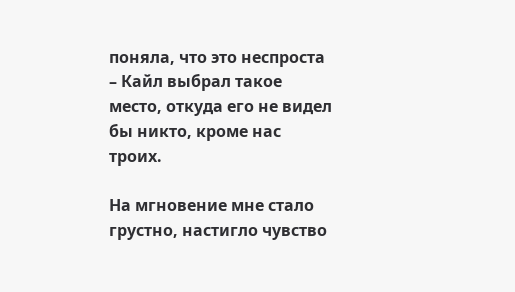поняла, что это неспроста – Кайл выбрал такое место, откуда его не видел бы никто, кроме нас троих.

На мгновение мне стало грустно, настигло чувство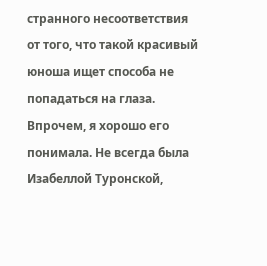странного несоответствия от того, что такой красивый юноша ищет способа не попадаться на глаза. Впрочем, я хорошо его понимала. Не всегда была Изабеллой Туронской,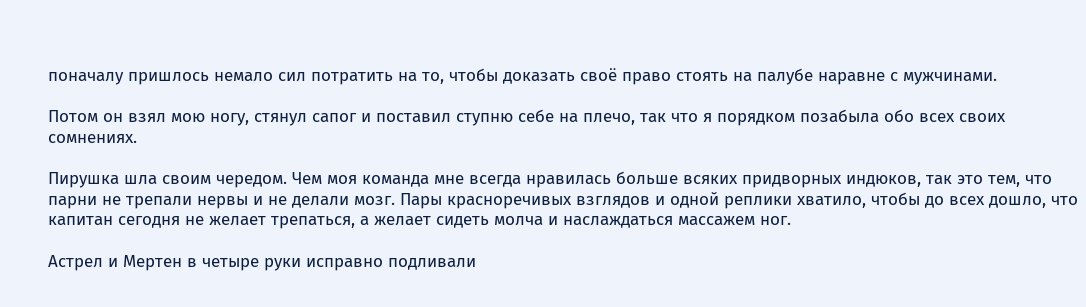поначалу пришлось немало сил потратить на то, чтобы доказать своё право стоять на палубе наравне с мужчинами.

Потом он взял мою ногу, стянул сапог и поставил ступню себе на плечо, так что я порядком позабыла обо всех своих сомнениях.

Пирушка шла своим чередом. Чем моя команда мне всегда нравилась больше всяких придворных индюков, так это тем, что парни не трепали нервы и не делали мозг. Пары красноречивых взглядов и одной реплики хватило, чтобы до всех дошло, что капитан сегодня не желает трепаться, а желает сидеть молча и наслаждаться массажем ног.

Астрел и Мертен в четыре руки исправно подливали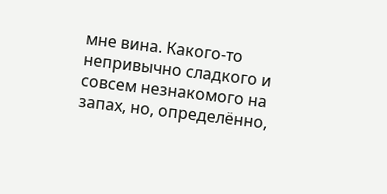мне вина. Какого-то непривычно сладкого и совсем незнакомого на запах, но, определённо,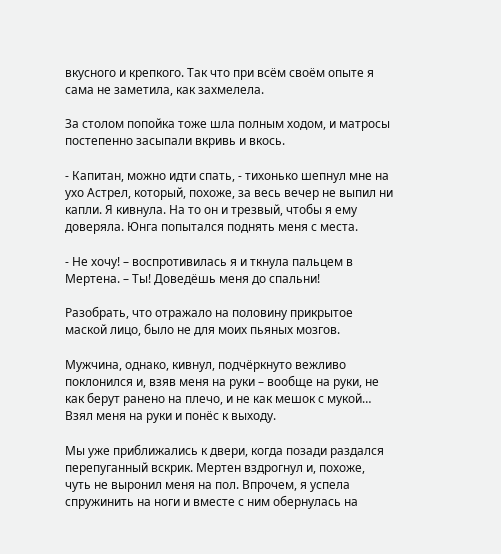вкусного и крепкого. Так что при всём своём опыте я сама не заметила, как захмелела.

За столом попойка тоже шла полным ходом, и матросы постепенно засыпали вкривь и вкось.

- Капитан, можно идти спать, - тихонько шепнул мне на ухо Астрел, который, похоже, за весь вечер не выпил ни капли. Я кивнула. На то он и трезвый, чтобы я ему доверяла. Юнга попытался поднять меня с места.

- Не хочу! – воспротивилась я и ткнула пальцем в Мертена. – Ты! Доведёшь меня до спальни!

Разобрать, что отражало на половину прикрытое маской лицо, было не для моих пьяных мозгов.

Мужчина, однако, кивнул, подчёркнуто вежливо поклонился и, взяв меня на руки – вообще на руки, не как берут ранено на плечо, и не как мешок с мукой… Взял меня на руки и понёс к выходу.

Мы уже приближались к двери, когда позади раздался перепуганный вскрик. Мертен вздрогнул и, похоже, чуть не выронил меня на пол. Впрочем, я успела спружинить на ноги и вместе с ним обернулась на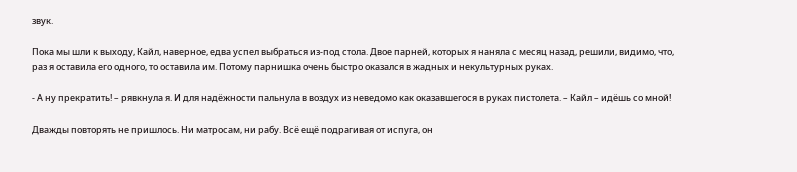звук.

Пока мы шли к выходу, Кайл, наверное, едва успел выбраться из-под стола. Двое парней, которых я наняла с месяц назад, решили, видимо, что, раз я оставила его одного, то оставила им. Потому парнишка очень быстро оказался в жадных и некультурных руках.

- А ну прекратить! – рявкнула я. И для надёжности пальнула в воздух из неведомо как оказавшегося в руках пистолета. – Кайл – идёшь со мной!

Дважды повторять не пришлось. Ни матросам, ни рабу. Всё ещё подрагивая от испуга, он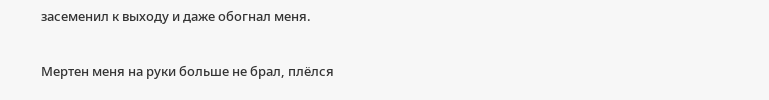засеменил к выходу и даже обогнал меня.

Мертен меня на руки больше не брал, плёлся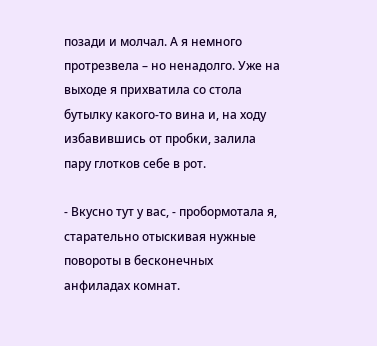позади и молчал. А я немного протрезвела – но ненадолго. Уже на выходе я прихватила со стола бутылку какого-то вина и, на ходу избавившись от пробки, залила пару глотков себе в рот.

- Вкусно тут у вас, - пробормотала я, старательно отыскивая нужные повороты в бесконечных анфиладах комнат.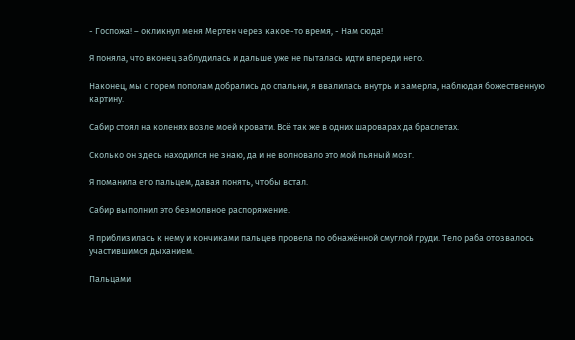- Госпожа! – окликнул меня Мертен через какое-то время, - Нам сюда!

Я поняла, что вконец заблудилась и дальше уже не пыталась идти впереди него.

Наконец, мы с горем пополам добрались до спальни, я ввалилась внутрь и замерла, наблюдая божественную картину.

Сабир стоял на коленях возле моей кровати. Всё так же в одних шароварах да браслетах.

Сколько он здесь находился не знаю, да и не волновало это мой пьяный мозг.

Я поманила его пальцем, давая понять, чтобы встал.

Сабир выполнил это безмолвное распоряжение.

Я приблизилась к нему и кончиками пальцев провела по обнажённой смуглой груди. Тело раба отозвалось участившимся дыханием.

Пальцами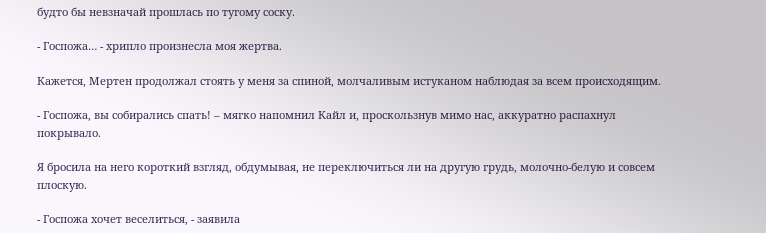будто бы невзначай прошлась по тугому соску.

- Госпожа… - хрипло произнесла моя жертва.

Кажется, Мертен продолжал стоять у меня за спиной, молчаливым истуканом наблюдая за всем происходящим.

- Госпожа, вы собирались спать! – мягко напомнил Кайл и, проскользнув мимо нас, аккуратно распахнул покрывало.

Я бросила на него короткий взгляд, обдумывая, не переключиться ли на другую грудь, молочно-белую и совсем плоскую.

- Госпожа хочет веселиться, - заявила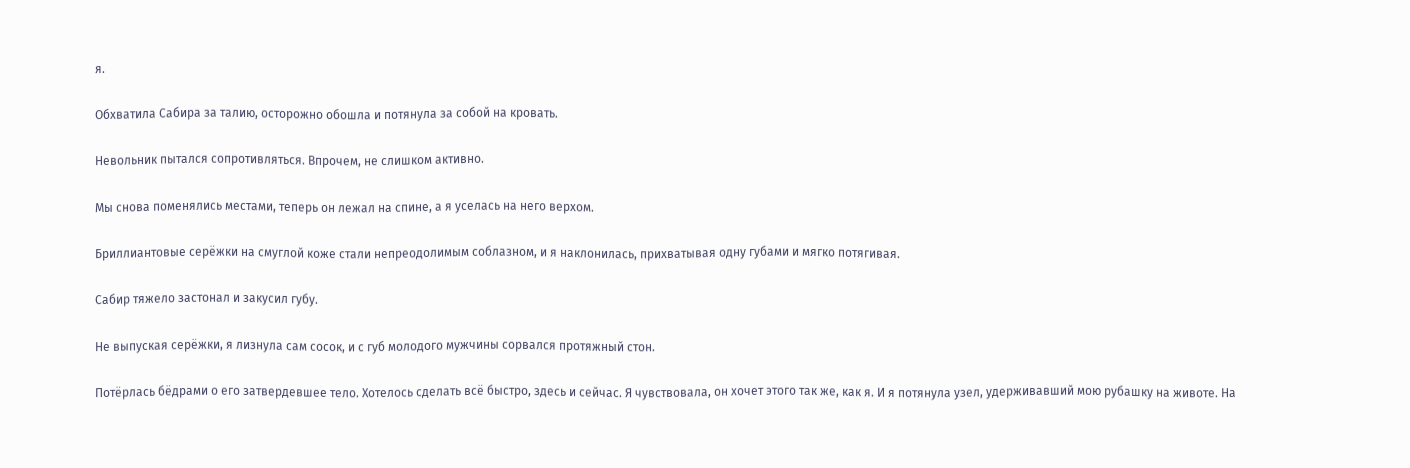я.

Обхватила Сабира за талию, осторожно обошла и потянула за собой на кровать.

Невольник пытался сопротивляться. Впрочем, не слишком активно.

Мы снова поменялись местами, теперь он лежал на спине, а я уселась на него верхом.

Бриллиантовые серёжки на смуглой коже стали непреодолимым соблазном, и я наклонилась, прихватывая одну губами и мягко потягивая.

Сабир тяжело застонал и закусил губу.

Не выпуская серёжки, я лизнула сам сосок, и с губ молодого мужчины сорвался протяжный стон.

Потёрлась бёдрами о его затвердевшее тело. Хотелось сделать всё быстро, здесь и сейчас. Я чувствовала, он хочет этого так же, как я. И я потянула узел, удерживавший мою рубашку на животе. На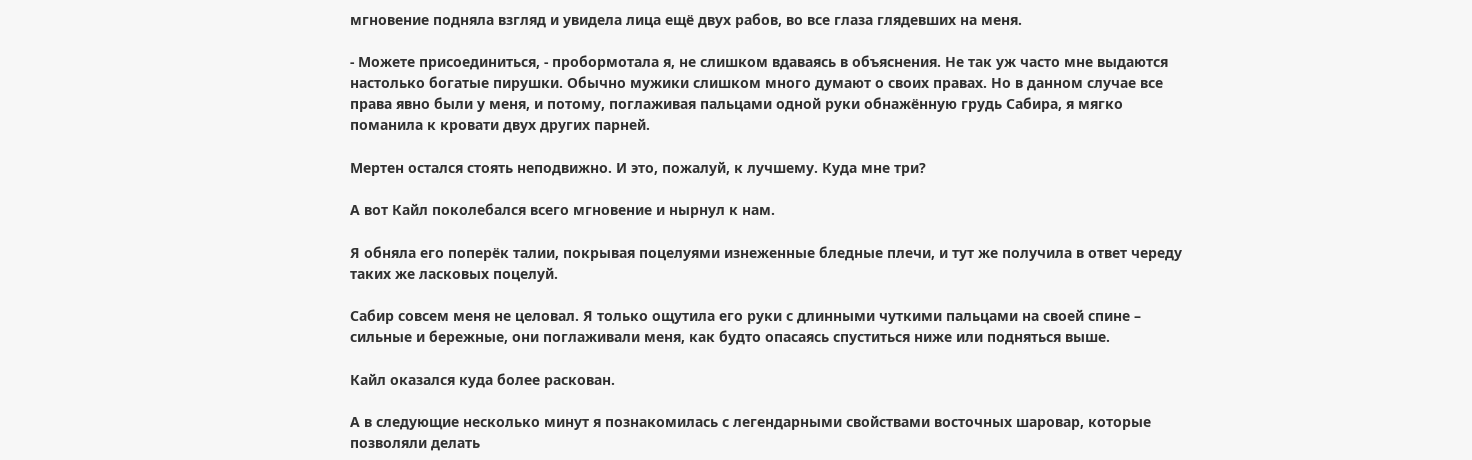мгновение подняла взгляд и увидела лица ещё двух рабов, во все глаза глядевших на меня.

- Можете присоединиться, - пробормотала я, не слишком вдаваясь в объяснения. Не так уж часто мне выдаются настолько богатые пирушки. Обычно мужики слишком много думают о своих правах. Но в данном случае все права явно были у меня, и потому, поглаживая пальцами одной руки обнажённую грудь Сабира, я мягко поманила к кровати двух других парней.

Мертен остался стоять неподвижно. И это, пожалуй, к лучшему. Куда мне три?

А вот Кайл поколебался всего мгновение и нырнул к нам.

Я обняла его поперёк талии, покрывая поцелуями изнеженные бледные плечи, и тут же получила в ответ череду таких же ласковых поцелуй.

Сабир совсем меня не целовал. Я только ощутила его руки с длинными чуткими пальцами на своей спине – сильные и бережные, они поглаживали меня, как будто опасаясь спуститься ниже или подняться выше.

Кайл оказался куда более раскован.

А в следующие несколько минут я познакомилась с легендарными свойствами восточных шаровар, которые позволяли делать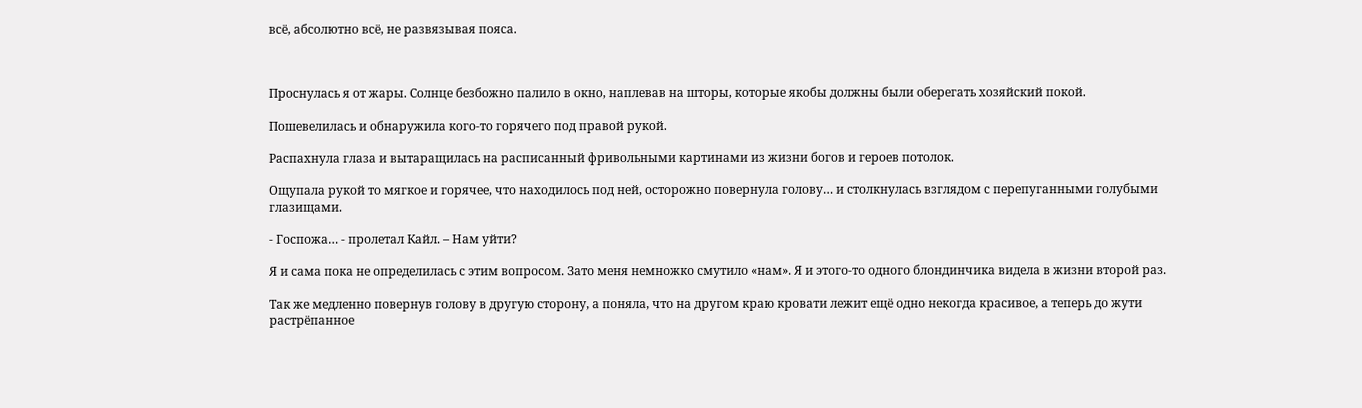всё, абсолютно всё, не развязывая пояса.



Проснулась я от жары. Солнце безбожно палило в окно, наплевав на шторы, которые якобы должны были оберегать хозяйский покой.

Пошевелилась и обнаружила кого-то горячего под правой рукой.

Распахнула глаза и вытаращилась на расписанный фривольными картинами из жизни богов и героев потолок.

Ощупала рукой то мягкое и горячее, что находилось под ней, осторожно повернула голову… и столкнулась взглядом с перепуганными голубыми глазищами.

- Госпожа… - пролетал Кайл. – Нам уйти?

Я и сама пока не определилась с этим вопросом. Зато меня немножко смутило «нам». Я и этого-то одного блондинчика видела в жизни второй раз.

Так же медленно повернув голову в другую сторону, а поняла, что на другом краю кровати лежит ещё одно некогда красивое, а теперь до жути растрёпанное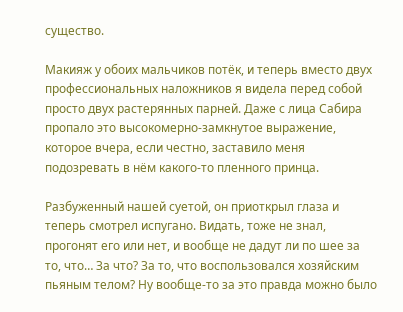существо.

Макияж у обоих мальчиков потёк, и теперь вместо двух профессиональных наложников я видела перед собой просто двух растерянных парней. Даже с лица Сабира пропало это высокомерно-замкнутое выражение, которое вчера, если честно, заставило меня подозревать в нём какого-то пленного принца.

Разбуженный нашей суетой, он приоткрыл глаза и теперь смотрел испугано. Видать, тоже не знал, прогонят его или нет, и вообще не дадут ли по шее за то, что… За что? За то, что воспользовался хозяйским пьяным телом? Ну вообще-то за это правда можно было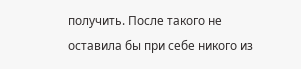получить. После такого не оставила бы при себе никого из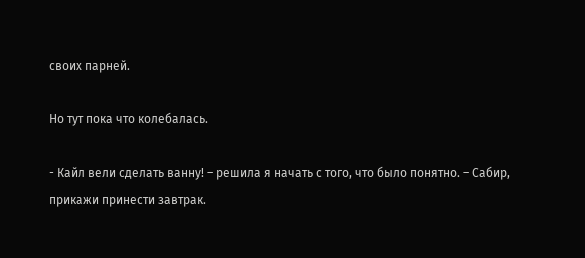своих парней.

Но тут пока что колебалась.

- Кайл вели сделать ванну! – решила я начать с того, что было понятно. – Сабир, прикажи принести завтрак.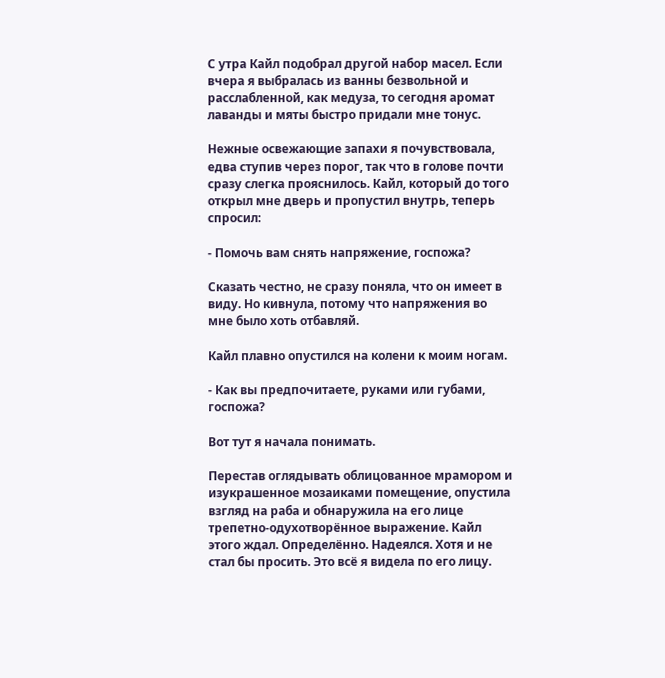С утра Кайл подобрал другой набор масел. Если вчера я выбралась из ванны безвольной и расслабленной, как медуза, то сегодня аромат лаванды и мяты быстро придали мне тонус.

Нежные освежающие запахи я почувствовала, едва ступив через порог, так что в голове почти сразу слегка прояснилось. Кайл, который до того открыл мне дверь и пропустил внутрь, теперь спросил:

- Помочь вам снять напряжение, госпожа?

Сказать честно, не сразу поняла, что он имеет в виду. Но кивнула, потому что напряжения во мне было хоть отбавляй.

Кайл плавно опустился на колени к моим ногам.

- Как вы предпочитаете, руками или губами, госпожа?

Вот тут я начала понимать.

Перестав оглядывать облицованное мрамором и изукрашенное мозаиками помещение, опустила взгляд на раба и обнаружила на его лице трепетно-одухотворённое выражение. Кайл этого ждал. Определённо. Надеялся. Хотя и не стал бы просить. Это всё я видела по его лицу.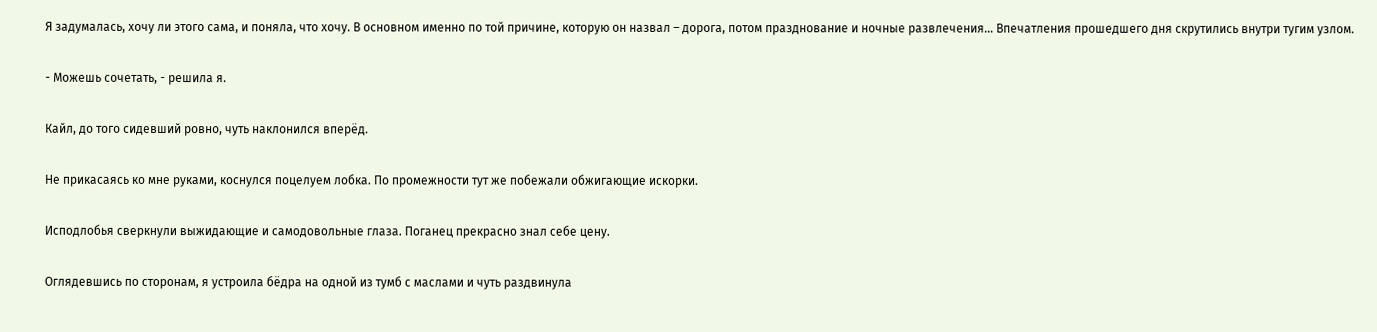Я задумалась, хочу ли этого сама, и поняла, что хочу. В основном именно по той причине, которую он назвал – дорога, потом празднование и ночные развлечения… Впечатления прошедшего дня скрутились внутри тугим узлом.

- Можешь сочетать, - решила я.

Кайл, до того сидевший ровно, чуть наклонился вперёд.

Не прикасаясь ко мне руками, коснулся поцелуем лобка. По промежности тут же побежали обжигающие искорки.

Исподлобья сверкнули выжидающие и самодовольные глаза. Поганец прекрасно знал себе цену.

Оглядевшись по сторонам, я устроила бёдра на одной из тумб с маслами и чуть раздвинула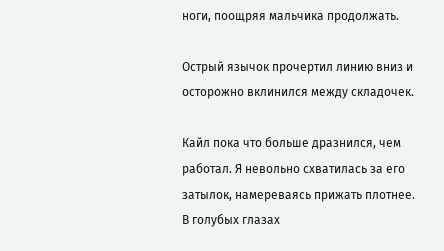ноги, поощряя мальчика продолжать.

Острый язычок прочертил линию вниз и осторожно вклинился между складочек.

Кайл пока что больше дразнился, чем работал. Я невольно схватилась за его затылок, намереваясь прижать плотнее. В голубых глазах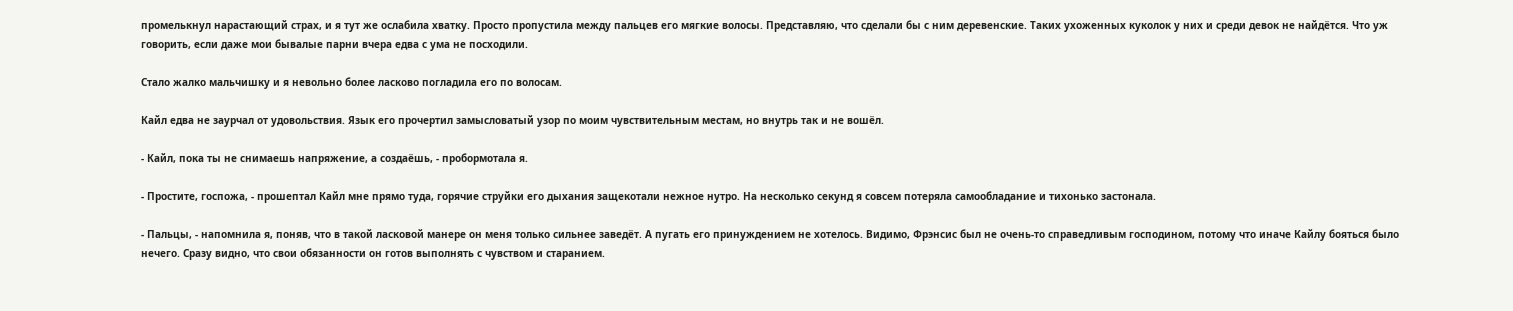промелькнул нарастающий страх, и я тут же ослабила хватку. Просто пропустила между пальцев его мягкие волосы. Представляю, что сделали бы с ним деревенские. Таких ухоженных куколок у них и среди девок не найдётся. Что уж говорить, если даже мои бывалые парни вчера едва с ума не посходили.

Стало жалко мальчишку и я невольно более ласково погладила его по волосам.

Кайл едва не заурчал от удовольствия. Язык его прочертил замысловатый узор по моим чувствительным местам, но внутрь так и не вошёл.

- Кайл, пока ты не снимаешь напряжение, а создаёшь, - пробормотала я.

- Простите, госпожа, - прошептал Кайл мне прямо туда, горячие струйки его дыхания защекотали нежное нутро. На несколько секунд я совсем потеряла самообладание и тихонько застонала.

- Пальцы, - напомнила я, поняв, что в такой ласковой манере он меня только сильнее заведёт. А пугать его принуждением не хотелось. Видимо, Фрэнсис был не очень-то справедливым господином, потому что иначе Кайлу бояться было нечего. Сразу видно, что свои обязанности он готов выполнять с чувством и старанием.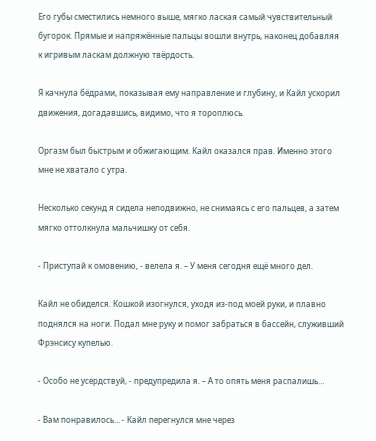Его губы сместились немного выше, мягко лаская самый чувствительный бугорок. Прямые и напряжённые пальцы вошли внутрь, наконец добавляя к игривым ласкам должную твёрдость.

Я качнула бёдрами, показывая ему направление и глубину, и Кайл ускорил движения, догадавшись, видимо, что я тороплюсь.

Оргазм был быстрым и обжигающим. Кайл оказался прав. Именно этого мне не хватало с утра.

Несколько секунд я сидела неподвижно, не снимаясь с его пальцев, а затем мягко оттолкнула мальчишку от себя.

- Приступай к омовению, - велела я. – У меня сегодня ещё много дел.

Кайл не обиделся. Кошкой изогнулся, уходя из-под моей руки, и плавно поднялся на ноги. Подал мне руку и помог забраться в бассейн, служивший Фрэнсису купелью.

- Особо не усердствуй, - предупредила я. – А то опять меня распалишь…

- Вам понравилось… - Кайл перегнулся мне через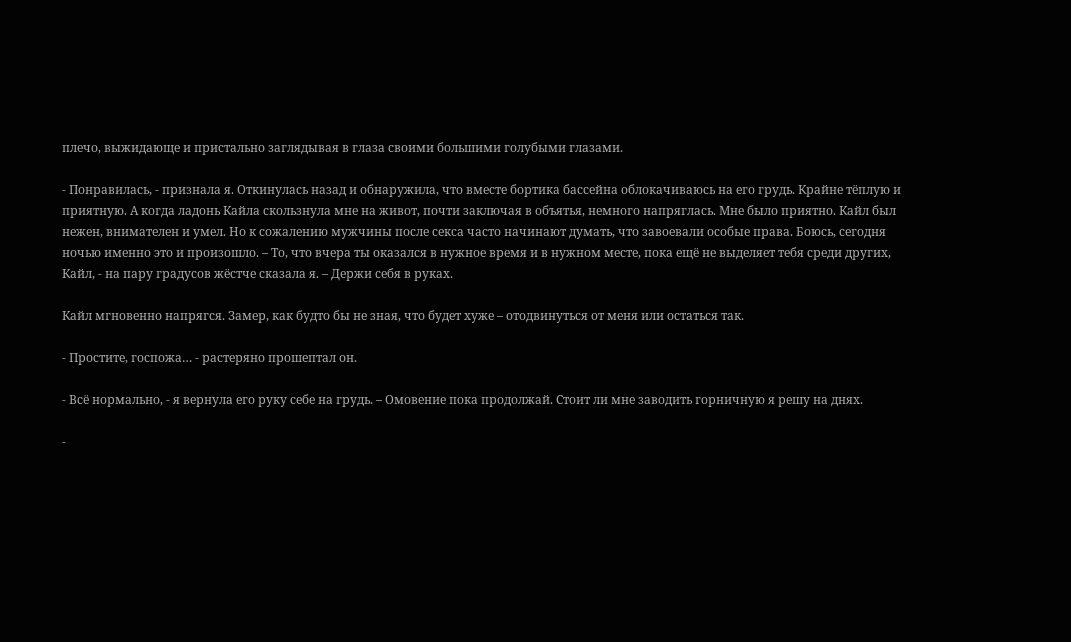плечо, выжидающе и пристально заглядывая в глаза своими большими голубыми глазами.

- Понравилась, - признала я. Откинулась назад и обнаружила, что вместе бортика бассейна облокачиваюсь на его грудь. Крайне тёплую и приятную. А когда ладонь Кайла скользнула мне на живот, почти заключая в объятья, немного напряглась. Мне было приятно. Кайл был нежен, внимателен и умел. Но к сожалению мужчины после секса часто начинают думать, что завоевали особые права. Боюсь, сегодня ночью именно это и произошло. – То, что вчера ты оказался в нужное время и в нужном месте, пока ещё не выделяет тебя среди других, Кайл, - на пару градусов жёстче сказала я. – Держи себя в руках.

Кайл мгновенно напрягся. Замер, как будто бы не зная, что будет хуже – отодвинуться от меня или остаться так.

- Простите, госпожа… - растеряно прошептал он.

- Всё нормально, - я вернула его руку себе на грудь. – Омовение пока продолжай. Стоит ли мне заводить горничную я решу на днях.

-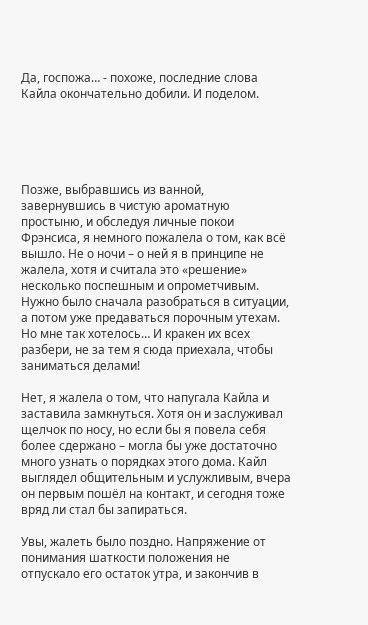Да, госпожа… - похоже, последние слова Кайла окончательно добили. И поделом.





Позже, выбравшись из ванной, завернувшись в чистую ароматную простыню, и обследуя личные покои Фрэнсиса, я немного пожалела о том, как всё вышло. Не о ночи – о ней я в принципе не жалела, хотя и считала это «решение» несколько поспешным и опрометчивым. Нужно было сначала разобраться в ситуации, а потом уже предаваться порочным утехам. Но мне так хотелось… И кракен их всех разбери, не за тем я сюда приехала, чтобы заниматься делами!

Нет, я жалела о том, что напугала Кайла и заставила замкнуться. Хотя он и заслуживал щелчок по носу, но если бы я повела себя более сдержано – могла бы уже достаточно много узнать о порядках этого дома. Кайл выглядел общительным и услужливым, вчера он первым пошёл на контакт, и сегодня тоже вряд ли стал бы запираться.

Увы, жалеть было поздно. Напряжение от понимания шаткости положения не отпускало его остаток утра, и закончив в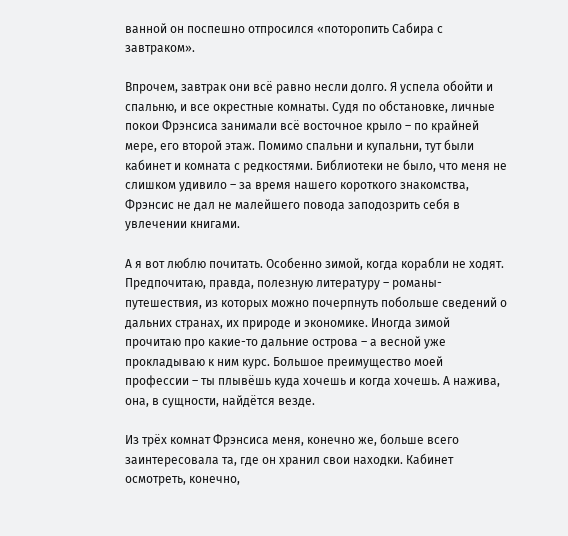ванной он поспешно отпросился «поторопить Сабира с завтраком».

Впрочем, завтрак они всё равно несли долго. Я успела обойти и спальню, и все окрестные комнаты. Судя по обстановке, личные покои Фрэнсиса занимали всё восточное крыло – по крайней мере, его второй этаж. Помимо спальни и купальни, тут были кабинет и комната с редкостями. Библиотеки не было, что меня не слишком удивило – за время нашего короткого знакомства, Фрэнсис не дал не малейшего повода заподозрить себя в увлечении книгами.

А я вот люблю почитать. Особенно зимой, когда корабли не ходят. Предпочитаю, правда, полезную литературу – романы-путешествия, из которых можно почерпнуть побольше сведений о дальних странах, их природе и экономике. Иногда зимой прочитаю про какие-то дальние острова – а весной уже прокладываю к ним курс. Большое преимущество моей профессии – ты плывёшь куда хочешь и когда хочешь. А нажива, она, в сущности, найдётся везде.

Из трёх комнат Фрэнсиса меня, конечно же, больше всего заинтересовала та, где он хранил свои находки. Кабинет осмотреть, конечно,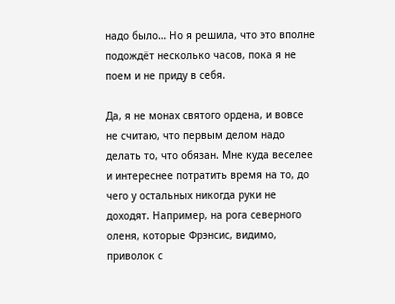надо было… Но я решила, что это вполне подождёт несколько часов, пока я не поем и не приду в себя.

Да, я не монах святого ордена, и вовсе не считаю, что первым делом надо делать то, что обязан. Мне куда веселее и интереснее потратить время на то, до чего у остальных никогда руки не доходят. Например, на рога северного оленя, которые Фрэнсис, видимо, приволок с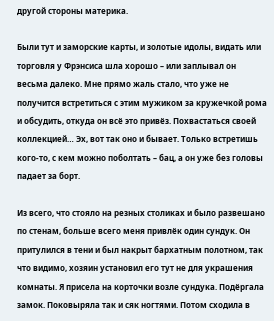другой стороны материка.

Были тут и заморские карты, и золотые идолы, видать или торговля у Фрэнсиса шла хорошо – или заплывал он весьма далеко. Мне прямо жаль стало, что уже не получится встретиться с этим мужиком за кружечкой рома и обсудить, откуда он всё это привёз. Похвастаться своей коллекцией… Эх, вот так оно и бывает. Только встретишь кого-то, с кем можно поболтать – бац, а он уже без головы падает за борт.

Из всего, что стояло на резных столиках и было развешано по стенам, больше всего меня привлёк один сундук. Он притулился в тени и был накрыт бархатным полотном, так что видимо, хозяин установил его тут не для украшения комнаты. Я присела на корточки возле сундука. Подёргала замок. Поковыряла так и сяк ногтями. Потом сходила в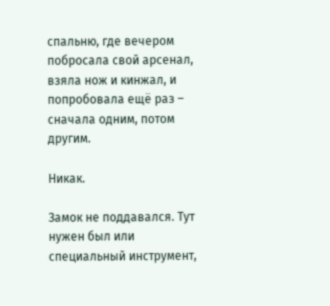спальню, где вечером побросала свой арсенал, взяла нож и кинжал, и попробовала ещё раз – сначала одним, потом другим.

Никак.

Замок не поддавался. Тут нужен был или специальный инструмент,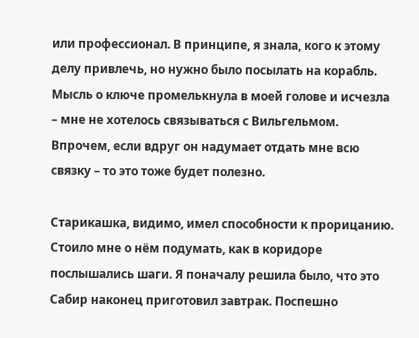или профессионал. В принципе, я знала, кого к этому делу привлечь, но нужно было посылать на корабль. Мысль о ключе промелькнула в моей голове и исчезла – мне не хотелось связываться с Вильгельмом. Впрочем, если вдруг он надумает отдать мне всю связку – то это тоже будет полезно.

Старикашка, видимо, имел способности к прорицанию. Стоило мне о нём подумать, как в коридоре послышались шаги. Я поначалу решила было, что это Сабир наконец приготовил завтрак. Поспешно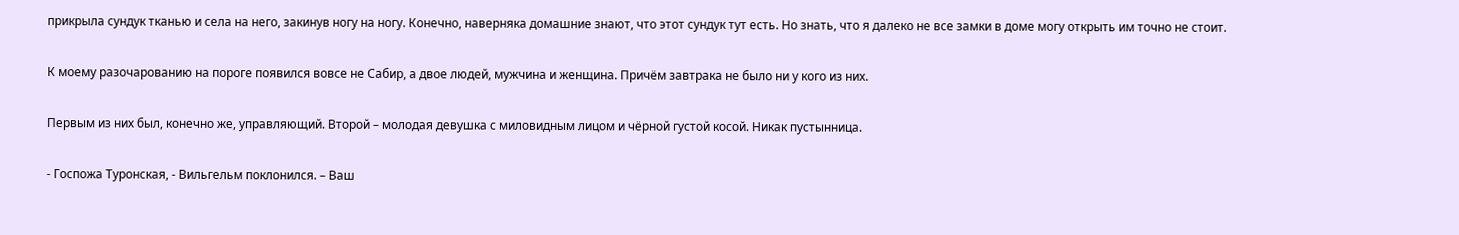прикрыла сундук тканью и села на него, закинув ногу на ногу. Конечно, наверняка домашние знают, что этот сундук тут есть. Но знать, что я далеко не все замки в доме могу открыть им точно не стоит.

К моему разочарованию на пороге появился вовсе не Сабир, а двое людей, мужчина и женщина. Причём завтрака не было ни у кого из них.

Первым из них был, конечно же, управляющий. Второй – молодая девушка с миловидным лицом и чёрной густой косой. Никак пустынница.

- Госпожа Туронская, - Вильгельм поклонился. – Ваш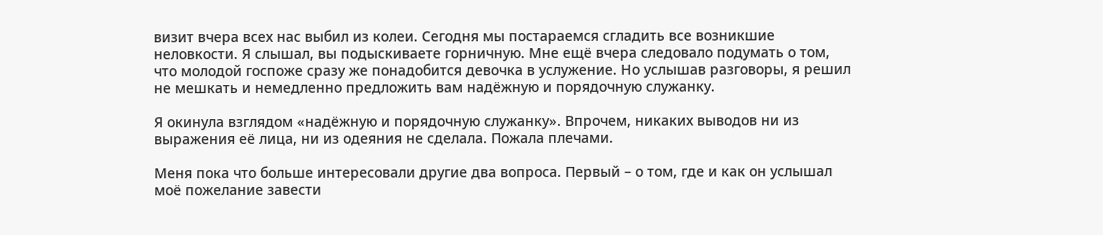визит вчера всех нас выбил из колеи. Сегодня мы постараемся сгладить все возникшие неловкости. Я слышал, вы подыскиваете горничную. Мне ещё вчера следовало подумать о том, что молодой госпоже сразу же понадобится девочка в услужение. Но услышав разговоры, я решил не мешкать и немедленно предложить вам надёжную и порядочную служанку.

Я окинула взглядом «надёжную и порядочную служанку». Впрочем, никаких выводов ни из выражения её лица, ни из одеяния не сделала. Пожала плечами.

Меня пока что больше интересовали другие два вопроса. Первый – о том, где и как он услышал моё пожелание завести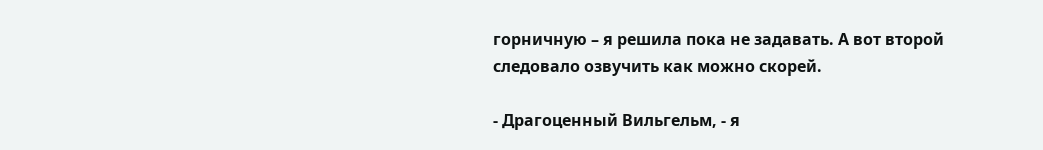горничную – я решила пока не задавать. А вот второй следовало озвучить как можно скорей.

- Драгоценный Вильгельм, - я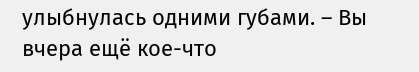улыбнулась одними губами. – Вы вчера ещё кое-что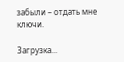забыли – отдать мне ключи.

Загрузка...